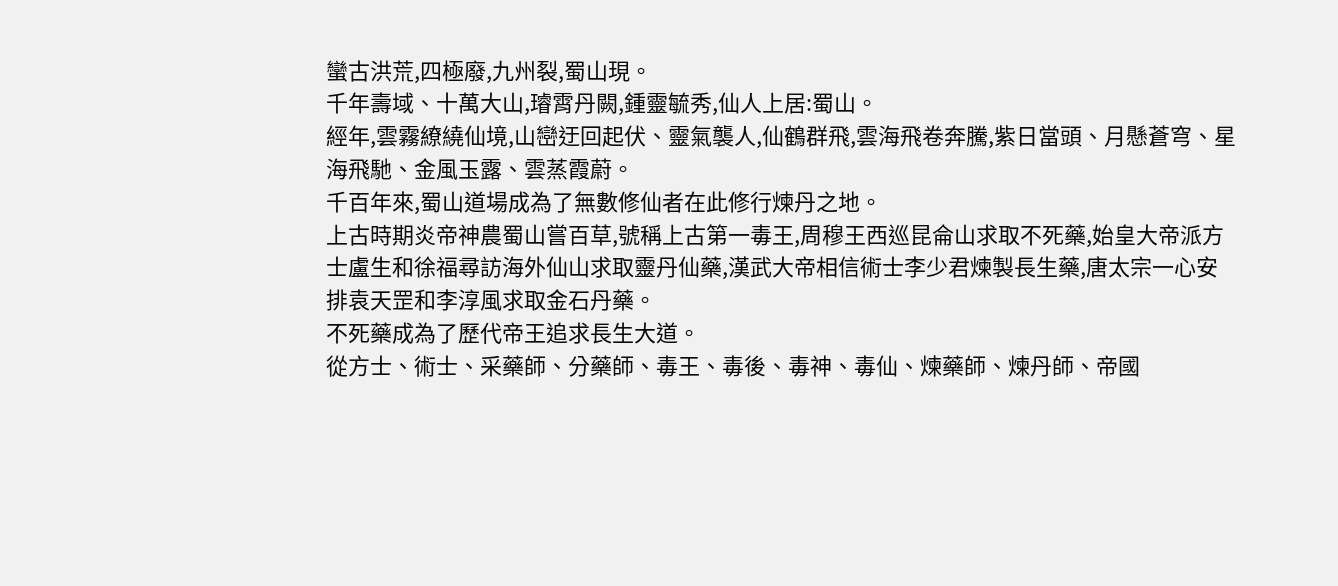蠻古洪荒,四極廢,九州裂,蜀山現。
千年壽域、十萬大山,璿霄丹闕,鍾靈毓秀,仙人上居:蜀山。
經年,雲霧繚繞仙境,山巒迂回起伏、靈氣襲人,仙鶴群飛,雲海飛卷奔騰,紫日當頭、月懸蒼穹、星海飛馳、金風玉露、雲蒸霞蔚。
千百年來,蜀山道場成為了無數修仙者在此修行煉丹之地。
上古時期炎帝神農蜀山嘗百草,號稱上古第一毒王,周穆王西巡昆侖山求取不死藥,始皇大帝派方士盧生和徐福尋訪海外仙山求取靈丹仙藥,漢武大帝相信術士李少君煉製長生藥,唐太宗一心安排袁天罡和李淳風求取金石丹藥。
不死藥成為了歷代帝王追求長生大道。
從方士、術士、采藥師、分藥師、毒王、毒後、毒神、毒仙、煉藥師、煉丹師、帝國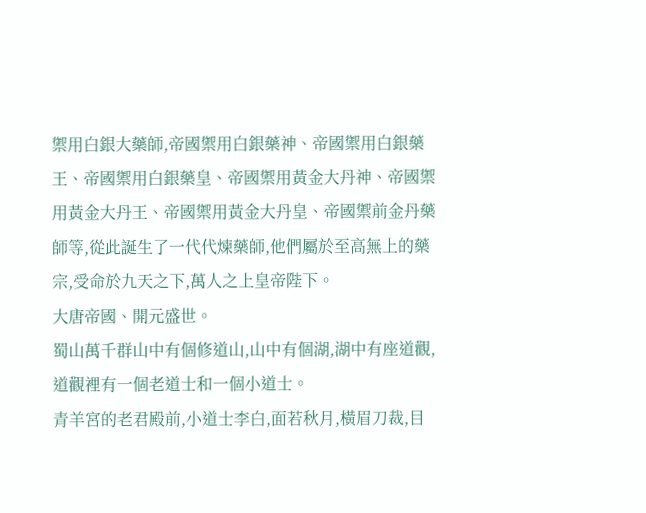禦用白銀大藥師,帝國禦用白銀藥神、帝國禦用白銀藥王、帝國禦用白銀藥皇、帝國禦用黃金大丹神、帝國禦用黃金大丹王、帝國禦用黃金大丹皇、帝國禦前金丹藥師等,從此誕生了一代代煉藥師,他們屬於至高無上的藥宗,受命於九天之下,萬人之上皇帝陛下。
大唐帝國、開元盛世。
蜀山萬千群山中有個修道山,山中有個湖,湖中有座道觀,道觀裡有一個老道士和一個小道士。
青羊宮的老君殿前,小道士李白,面若秋月,橫眉刀裁,目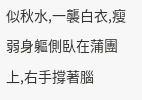似秋水,一襲白衣,瘦弱身軀側臥在蒲團上,右手撐著腦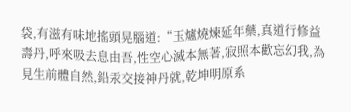袋,有滋有味地搖頭晃腦道:“玉爐燒煉延年藥,真道行修益壽丹,呼來吸去息由吾,性空心滅本無著,寂照本歡忘幻我,為見生前體自然,鉛汞交接神丹就,乾坤明原系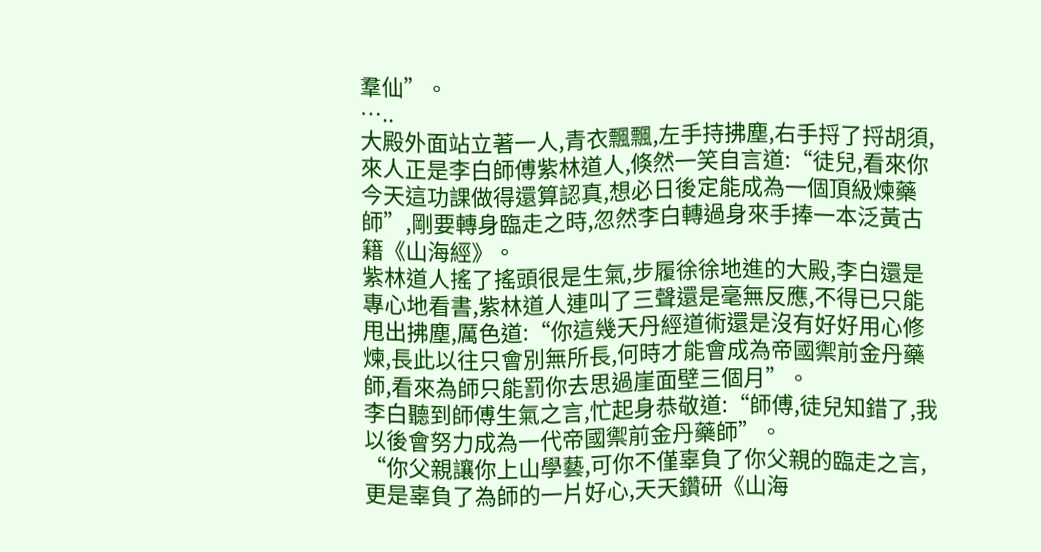羣仙”。
…..
大殿外面站立著一人,青衣飄飄,左手持拂塵,右手捋了捋胡須,來人正是李白師傅紫林道人,倏然一笑自言道:“徒兒,看來你今天這功課做得還算認真,想必日後定能成為一個頂級煉藥師”,剛要轉身臨走之時,忽然李白轉過身來手捧一本泛黃古籍《山海經》。
紫林道人搖了搖頭很是生氣,步履徐徐地進的大殿,李白還是專心地看書,紫林道人連叫了三聲還是毫無反應,不得已只能甩出拂塵,厲色道:“你這幾天丹經道術還是沒有好好用心修煉,長此以往只會別無所長,何時才能會成為帝國禦前金丹藥師,看來為師只能罰你去思過崖面壁三個月”。
李白聽到師傅生氣之言,忙起身恭敬道:“師傅,徒兒知錯了,我以後會努力成為一代帝國禦前金丹藥師”。
“你父親讓你上山學藝,可你不僅辜負了你父親的臨走之言,更是辜負了為師的一片好心,天天鑽研《山海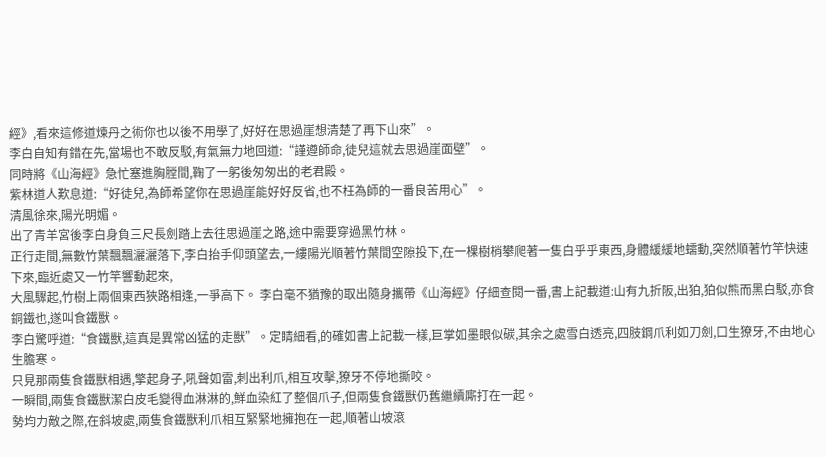經》,看來這修道煉丹之術你也以後不用學了,好好在思過崖想清楚了再下山來”。
李白自知有錯在先,當場也不敢反駁,有氣無力地回道:“謹遵師命,徒兒這就去思過崖面壁”。
同時將《山海經》急忙塞進胸膛間,鞠了一躬後匆匆出的老君殿。
紫林道人歎息道:“好徒兒,為師希望你在思過崖能好好反省,也不枉為師的一番良苦用心”。
清風徐來,陽光明媚。
出了青羊宮後李白身負三尺長劍踏上去往思過崖之路,途中需要穿過黑竹林。
正行走間,無數竹葉飄飄灑灑落下,李白抬手仰頭望去,一縷陽光順著竹葉間空隙投下,在一棵樹梢攀爬著一隻白乎乎東西,身體緩緩地蠕動,突然順著竹竿快速下來,臨近處又一竹竿響動起來,
大風驟起,竹樹上兩個東西狹路相逢,一爭高下。 李白毫不猶豫的取出隨身攜帶《山海經》仔細查閱一番,書上記載道:山有九折阪,出狛,狛似熊而黑白駁,亦食銅鐵也,遂叫食鐵獸。
李白驚呼道:“食鐵獸,這真是異常凶猛的走獸”。定睛細看,的確如書上記載一樣,巨掌如墨眼似碳,其余之處雪白透亮,四肢鋼爪利如刀劍,口生獠牙,不由地心生膽寒。
只見那兩隻食鐵獸相遇,擎起身子,吼聲如雷,刺出利爪,相互攻擊,獠牙不停地撕咬。
一瞬間,兩隻食鐵獸潔白皮毛變得血淋淋的,鮮血染紅了整個爪子,但兩隻食鐵獸仍舊繼續廝打在一起。
勢均力敵之際,在斜坡處,兩隻食鐵獸利爪相互緊緊地擁抱在一起,順著山坡滾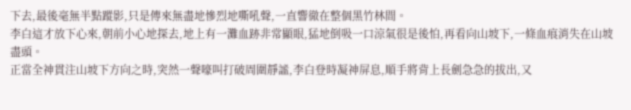下去,最後毫無半點蹤影,只是傳來無盡地慘烈地嘶吼聲,一直響徹在整個黑竹林間。
李白這才放下心來,朝前小心地探去,地上有一灘血跡非常顯眼,猛地倒吸一口涼氣很是後怕,再看向山坡下,一條血痕消失在山坡盡頭。
正當全神貫注山坡下方向之時,突然一聲嚎叫打破周圍靜謐,李白登時凝神屏息,順手將背上長劍急急的拔出,又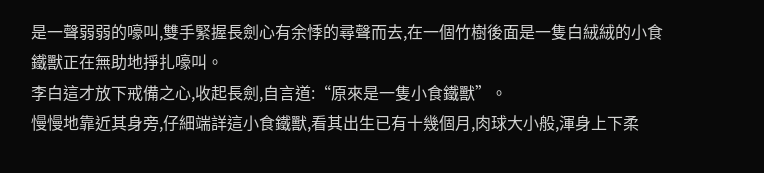是一聲弱弱的嚎叫,雙手緊握長劍心有余悸的尋聲而去,在一個竹樹後面是一隻白絨絨的小食鐵獸正在無助地掙扎嚎叫。
李白這才放下戒備之心,收起長劍,自言道:“原來是一隻小食鐵獸”。
慢慢地靠近其身旁,仔細端詳這小食鐵獸,看其出生已有十幾個月,肉球大小般,渾身上下柔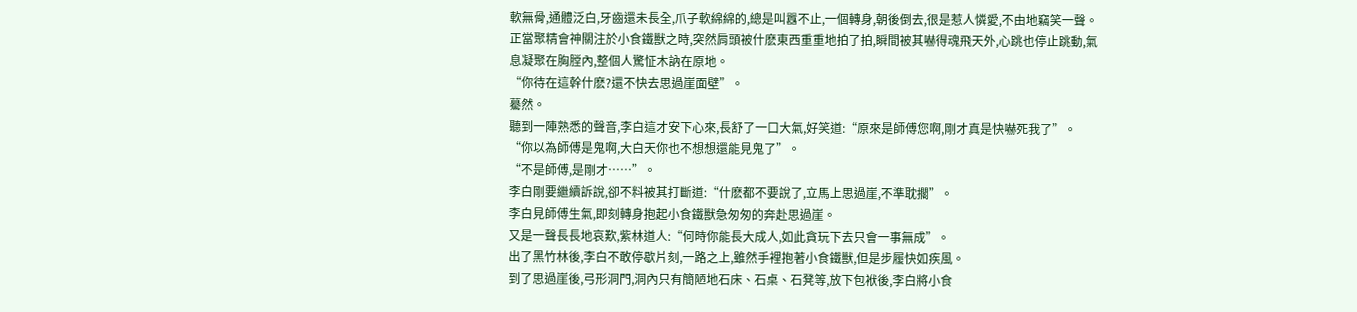軟無骨,通體泛白,牙齒還未長全,爪子軟綿綿的,總是叫囂不止,一個轉身,朝後倒去,很是惹人憐愛,不由地竊笑一聲。
正當聚精會神關注於小食鐵獸之時,突然肩頭被什麽東西重重地拍了拍,瞬間被其嚇得魂飛天外,心跳也停止跳動,氣息凝聚在胸膛內,整個人驚怔木訥在原地。
“你待在這幹什麽?還不快去思過崖面壁”。
驀然。
聽到一陣熟悉的聲音,李白這才安下心來,長舒了一口大氣,好笑道:“原來是師傅您啊,剛才真是快嚇死我了”。
“你以為師傅是鬼啊,大白天你也不想想還能見鬼了”。
“不是師傅,是剛才……”。
李白剛要繼續訴說,卻不料被其打斷道:“什麽都不要說了,立馬上思過崖,不準耽擱”。
李白見師傅生氣,即刻轉身抱起小食鐵獸急匆匆的奔赴思過崖。
又是一聲長長地哀歎,紫林道人:“何時你能長大成人,如此貪玩下去只會一事無成”。
出了黑竹林後,李白不敢停歇片刻,一路之上,雖然手裡抱著小食鐵獸,但是步履快如疾風。
到了思過崖後,弓形洞門,洞內只有簡陋地石床、石桌、石凳等,放下包袱後,李白將小食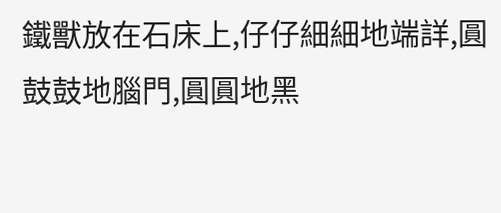鐵獸放在石床上,仔仔細細地端詳,圓鼓鼓地腦門,圓圓地黑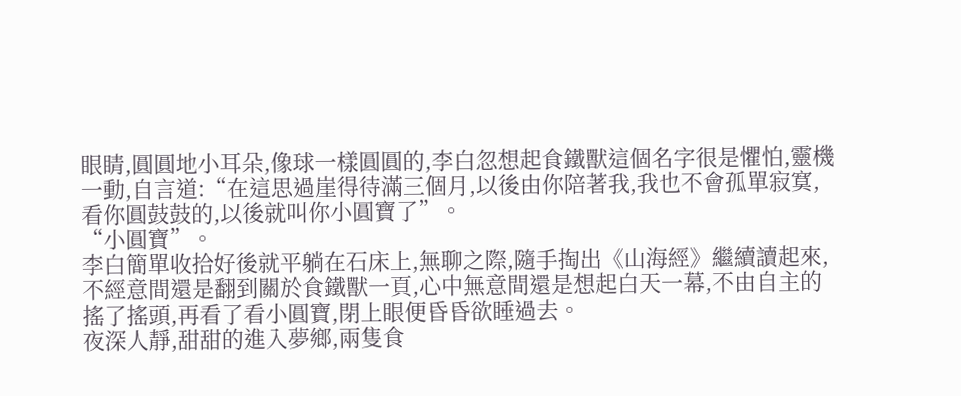眼睛,圓圓地小耳朵,像球一樣圓圓的,李白忽想起食鐵獸這個名字很是懼怕,靈機一動,自言道:“在這思過崖得待滿三個月,以後由你陪著我,我也不會孤單寂寞,看你圓鼓鼓的,以後就叫你小圓寶了”。
“小圓寶”。
李白簡單收拾好後就平躺在石床上,無聊之際,隨手掏出《山海經》繼續讀起來,不經意間還是翻到關於食鐵獸一頁,心中無意間還是想起白天一幕,不由自主的搖了搖頭,再看了看小圓寶,閉上眼便昏昏欲睡過去。
夜深人靜,甜甜的進入夢鄉,兩隻食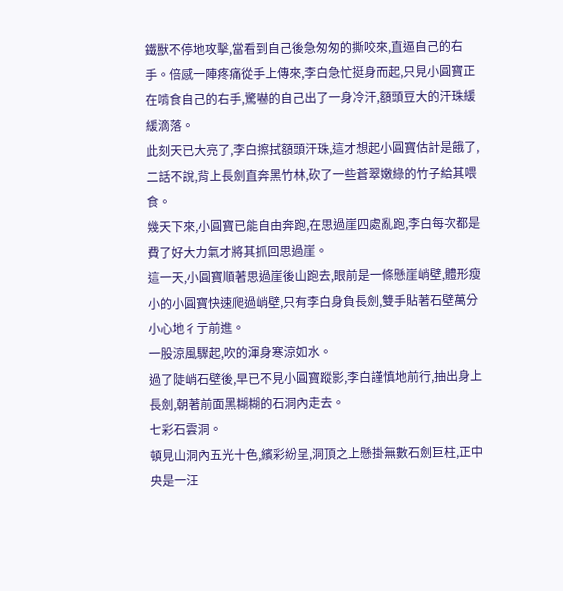鐵獸不停地攻擊,當看到自己後急匆匆的撕咬來,直逼自己的右手。倍感一陣疼痛從手上傳來,李白急忙挺身而起,只見小圓寶正在啃食自己的右手,驚嚇的自己出了一身冷汗,額頭豆大的汗珠緩緩滴落。
此刻天已大亮了,李白擦拭額頭汗珠,這才想起小圓寶估計是餓了,二話不說,背上長劍直奔黑竹林,砍了一些蒼翠嫩綠的竹子給其喂食。
幾天下來,小圓寶已能自由奔跑,在思過崖四處亂跑,李白每次都是費了好大力氣才將其抓回思過崖。
這一天,小圓寶順著思過崖後山跑去,眼前是一條懸崖峭壁,體形瘦小的小圓寶快速爬過峭壁,只有李白身負長劍,雙手貼著石壁萬分小心地彳亍前進。
一股涼風驟起,吹的渾身寒涼如水。
過了陡峭石壁後,早已不見小圓寶蹤影,李白謹慎地前行,抽出身上長劍,朝著前面黑糊糊的石洞內走去。
七彩石雲洞。
頓見山洞內五光十色,繽彩紛呈,洞頂之上懸掛無數石劍巨柱,正中央是一汪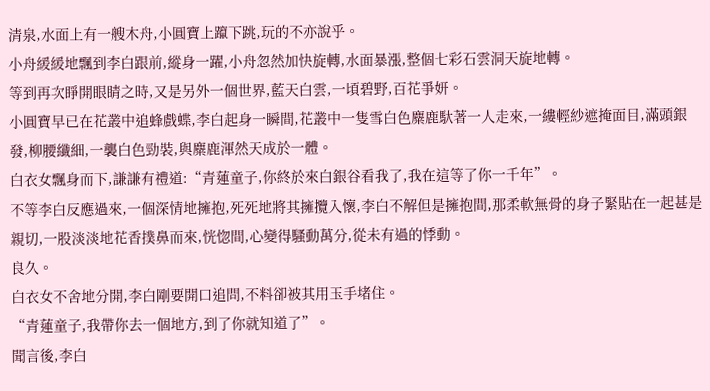清泉,水面上有一艘木舟,小圓寶上躥下跳,玩的不亦說乎。
小舟緩緩地飄到李白跟前,縱身一躍,小舟忽然加快旋轉,水面暴漲,整個七彩石雲洞天旋地轉。
等到再次睜開眼睛之時,又是另外一個世界,藍天白雲,一頃碧野,百花爭妍。
小圓寶早已在花叢中追蜂戲蝶,李白起身一瞬間,花叢中一隻雪白色麋鹿馱著一人走來,一縷輕紗遮掩面目,滿頭銀發,柳腰纖細,一襲白色勁裝,與麋鹿渾然天成於一體。
白衣女飄身而下,謙謙有禮道:“青蓮童子,你終於來白銀谷看我了,我在這等了你一千年”。
不等李白反應過來,一個深情地擁抱,死死地將其擁攬入懷,李白不解但是擁抱間,那柔軟無骨的身子緊貼在一起甚是親切,一股淡淡地花香撲鼻而來,恍惚間,心變得騷動萬分,從未有過的悸動。
良久。
白衣女不舍地分開,李白剛要開口追問,不料卻被其用玉手堵住。
“青蓮童子,我帶你去一個地方,到了你就知道了”。
聞言後,李白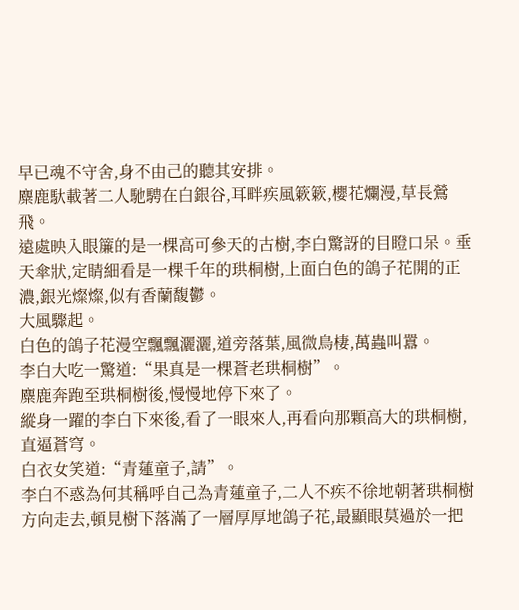早已魂不守舍,身不由己的聽其安排。
麋鹿馱載著二人馳騁在白銀谷,耳畔疾風簌簌,櫻花爛漫,草長鶯飛。
遠處映入眼簾的是一棵高可參天的古樹,李白驚訝的目瞪口呆。垂天傘狀,定睛細看是一棵千年的珙桐樹,上面白色的鴿子花開的正濃,銀光燦燦,似有香蘭馥鬱。
大風驟起。
白色的鴿子花漫空飄飄灑灑,道旁落葉,風微鳥棲,萬蟲叫囂。
李白大吃一驚道:“果真是一棵蒼老珙桐樹”。
麋鹿奔跑至珙桐樹後,慢慢地停下來了。
縱身一躍的李白下來後,看了一眼來人,再看向那顆高大的珙桐樹,直逼蒼穹。
白衣女笑道:“青蓮童子,請”。
李白不惑為何其稱呼自己為青蓮童子,二人不疾不徐地朝著珙桐樹方向走去,頓見樹下落滿了一層厚厚地鴿子花,最顯眼莫過於一把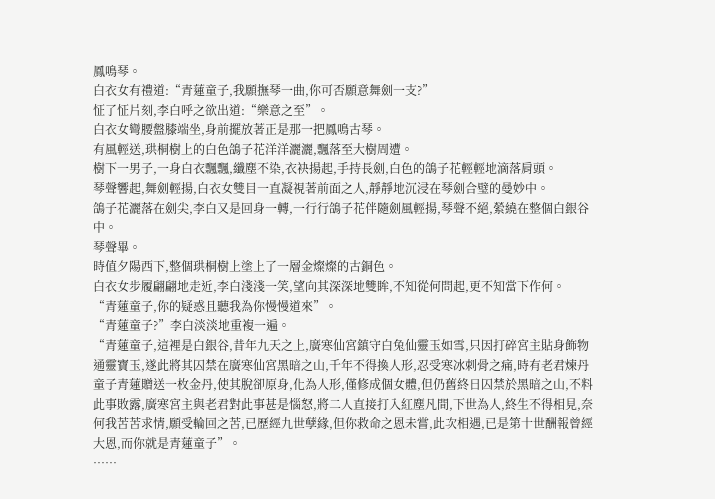鳳鳴琴。
白衣女有禮道:“青蓮童子,我願撫琴一曲,你可否願意舞劍一支?”
怔了怔片刻,李白呼之欲出道:“樂意之至”。
白衣女彎腰盤膝端坐,身前擺放著正是那一把鳳鳴古琴。
有風輕送,珙桐樹上的白色鴿子花洋洋灑灑,飄落至大樹周遭。
樹下一男子,一身白衣飄飄,纖塵不染,衣袂揚起,手持長劍,白色的鴿子花輕輕地滴落肩頭。
琴聲響起,舞劍輕揚,白衣女雙目一直凝視著前面之人,靜靜地沉浸在琴劍合璧的曼妙中。
鴿子花灑落在劍尖,李白又是回身一轉,一行行鴿子花伴隨劍風輕揚,琴聲不絕,縈繞在整個白銀谷中。
琴聲畢。
時值夕陽西下,整個珙桐樹上塗上了一層金燦燦的古銅色。
白衣女步履翩翩地走近,李白淺淺一笑,望向其深深地雙眸,不知從何問起,更不知當下作何。
“青蓮童子,你的疑惑且聽我為你慢慢道來”。
“青蓮童子?”李白淡淡地重複一遍。
“青蓮童子,這裡是白銀谷,昔年九天之上,廣寒仙宮鎮守白兔仙靈玉如雪,只因打碎宮主貼身飾物通靈寶玉,遂此將其囚禁在廣寒仙宮黑暗之山,千年不得換人形,忍受寒冰刺骨之痛,時有老君煉丹童子青蓮贈送一枚金丹,使其脫卻原身,化為人形,僅修成個女體,但仍舊終日囚禁於黑暗之山,不料此事敗露,廣寒宮主與老君對此事甚是惱怒,將二人直接打入紅塵凡間,下世為人,終生不得相見,奈何我苦苦求情,願受輪回之苦,已歷經九世孽緣,但你救命之恩未嘗,此次相遇,已是第十世酬報曾經大恩,而你就是青蓮童子”。
……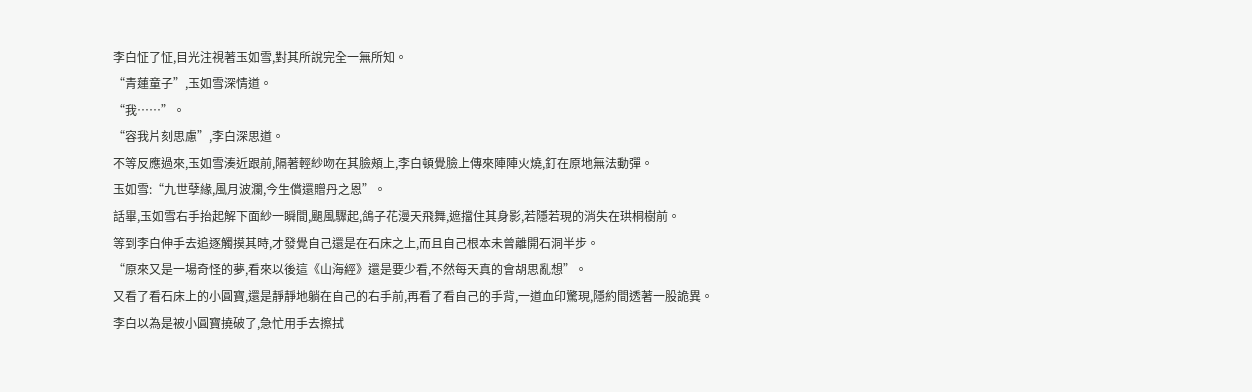李白怔了怔,目光注視著玉如雪,對其所說完全一無所知。
“青蓮童子”,玉如雪深情道。
“我……”。
“容我片刻思慮”,李白深思道。
不等反應過來,玉如雪湊近跟前,隔著輕紗吻在其臉頰上,李白頓覺臉上傳來陣陣火燒,釘在原地無法動彈。
玉如雪:“九世孽緣,風月波瀾,今生償還贈丹之恩”。
話畢,玉如雪右手抬起解下面紗一瞬間,颶風驟起,鴿子花漫天飛舞,遮擋住其身影,若隱若現的消失在珙桐樹前。
等到李白伸手去追逐觸摸其時,才發覺自己還是在石床之上,而且自己根本未曾離開石洞半步。
“原來又是一場奇怪的夢,看來以後這《山海經》還是要少看,不然每天真的會胡思亂想”。
又看了看石床上的小圓寶,還是靜靜地躺在自己的右手前,再看了看自己的手背,一道血印驚現,隱約間透著一股詭異。
李白以為是被小圓寶撓破了,急忙用手去擦拭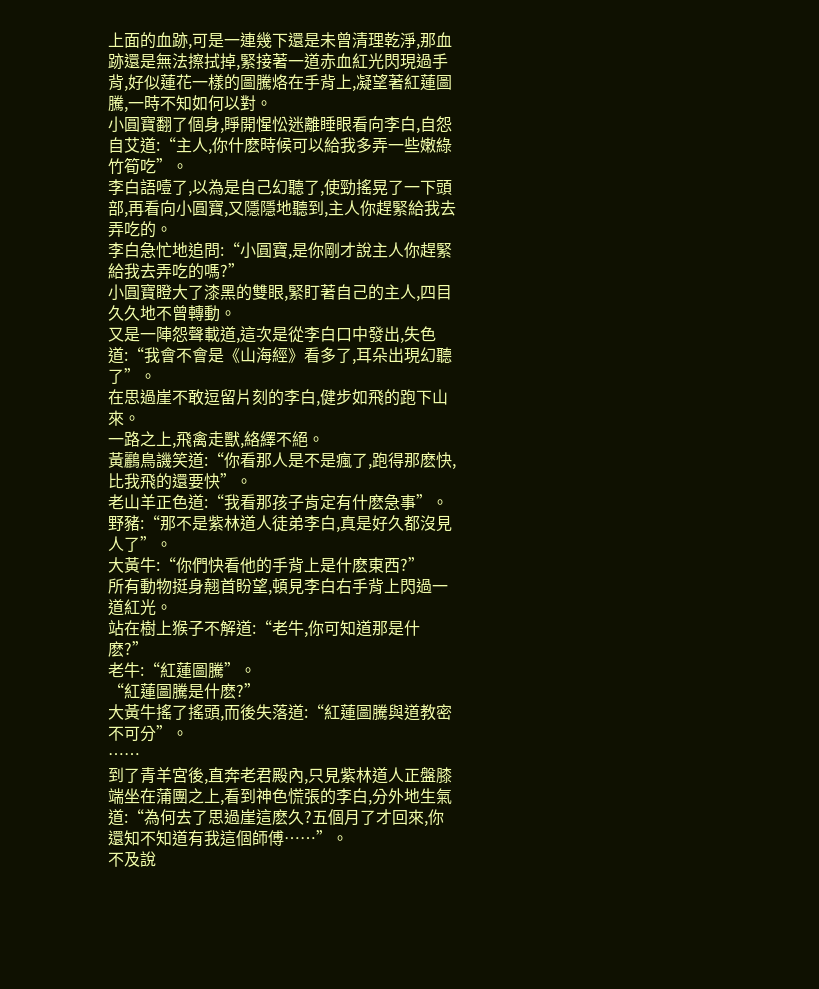上面的血跡,可是一連幾下還是未曾清理乾淨,那血跡還是無法擦拭掉,緊接著一道赤血紅光閃現過手背,好似蓮花一樣的圖騰烙在手背上,凝望著紅蓮圖騰,一時不知如何以對。
小圓寶翻了個身,睜開惺忪迷離睡眼看向李白,自怨自艾道:“主人,你什麽時候可以給我多弄一些嫩綠竹筍吃”。
李白語噎了,以為是自己幻聽了,使勁搖晃了一下頭部,再看向小圓寶,又隱隱地聽到,主人你趕緊給我去弄吃的。
李白急忙地追問:“小圓寶,是你剛才說主人你趕緊給我去弄吃的嗎?”
小圓寶瞪大了漆黑的雙眼,緊盯著自己的主人,四目久久地不曾轉動。
又是一陣怨聲載道,這次是從李白口中發出,失色道:“我會不會是《山海經》看多了,耳朵出現幻聽了”。
在思過崖不敢逗留片刻的李白,健步如飛的跑下山來。
一路之上,飛禽走獸,絡繹不絕。
黃鸝鳥譏笑道:“你看那人是不是瘋了,跑得那麽快,比我飛的還要快”。
老山羊正色道:“我看那孩子肯定有什麽急事”。
野豬:“那不是紫林道人徒弟李白,真是好久都沒見人了”。
大黃牛:“你們快看他的手背上是什麽東西?”
所有動物挺身翹首盼望,頓見李白右手背上閃過一道紅光。
站在樹上猴子不解道:“老牛,你可知道那是什麽?”
老牛:“紅蓮圖騰”。
“紅蓮圖騰是什麽?”
大黃牛搖了搖頭,而後失落道:“紅蓮圖騰與道教密不可分”。
……
到了青羊宮後,直奔老君殿內,只見紫林道人正盤膝端坐在蒲團之上,看到神色慌張的李白,分外地生氣道:“為何去了思過崖這麽久?五個月了才回來,你還知不知道有我這個師傅……”。
不及說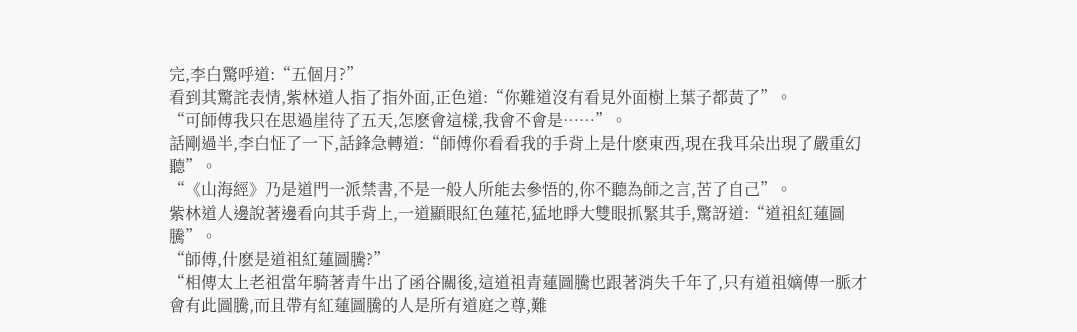完,李白驚呼道:“五個月?”
看到其驚詫表情,紫林道人指了指外面,正色道:“你難道沒有看見外面樹上葉子都黃了”。
“可師傅我只在思過崖待了五天,怎麽會這樣,我會不會是……”。
話剛過半,李白怔了一下,話鋒急轉道:“師傅你看看我的手背上是什麽東西,現在我耳朵出現了嚴重幻聽”。
“《山海經》乃是道門一派禁書,不是一般人所能去參悟的,你不聽為師之言,苦了自己”。
紫林道人邊說著邊看向其手背上,一道顯眼紅色蓮花,猛地睜大雙眼抓緊其手,驚訝道:“道祖紅蓮圖騰”。
“師傅,什麽是道祖紅蓮圖騰?”
“相傳太上老祖當年騎著青牛出了函谷關後,這道祖青蓮圖騰也跟著消失千年了,只有道祖嫡傳一脈才會有此圖騰,而且帶有紅蓮圖騰的人是所有道庭之尊,難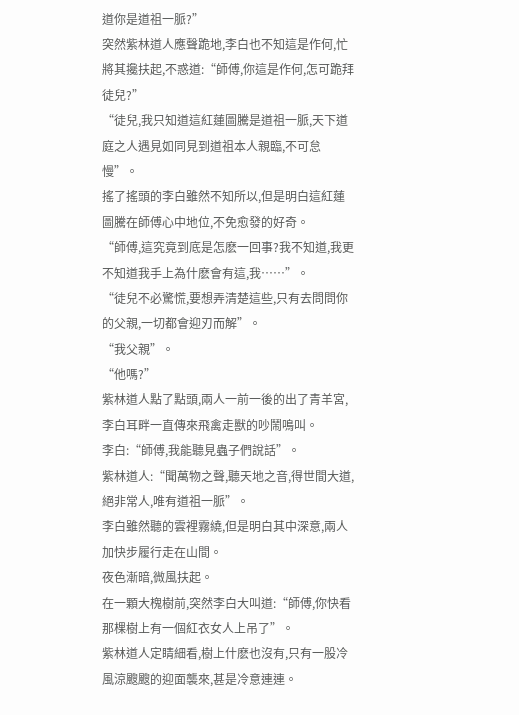道你是道祖一脈?”
突然紫林道人應聲跪地,李白也不知這是作何,忙將其攙扶起,不惑道:“師傅,你這是作何,怎可跪拜徒兒?”
“徒兒,我只知道這紅蓮圖騰是道祖一脈,天下道庭之人遇見如同見到道祖本人親臨,不可怠慢”。
搖了搖頭的李白雖然不知所以,但是明白這紅蓮圖騰在師傅心中地位,不免愈發的好奇。
“師傅,這究竟到底是怎麽一回事?我不知道,我更不知道我手上為什麽會有這,我……”。
“徒兒不必驚慌,要想弄清楚這些,只有去問問你的父親,一切都會迎刃而解”。
“我父親”。
“他嗎?”
紫林道人點了點頭,兩人一前一後的出了青羊宮,李白耳畔一直傳來飛禽走獸的吵鬧鳴叫。
李白:“師傅,我能聽見蟲子們說話”。
紫林道人:“聞萬物之聲,聽天地之音,得世間大道,絕非常人,唯有道祖一脈”。
李白雖然聽的雲裡霧繞,但是明白其中深意,兩人加快步履行走在山間。
夜色漸暗,微風扶起。
在一顆大槐樹前,突然李白大叫道:“師傅,你快看那棵樹上有一個紅衣女人上吊了”。
紫林道人定睛細看,樹上什麽也沒有,只有一股冷風涼颼颼的迎面襲來,甚是冷意連連。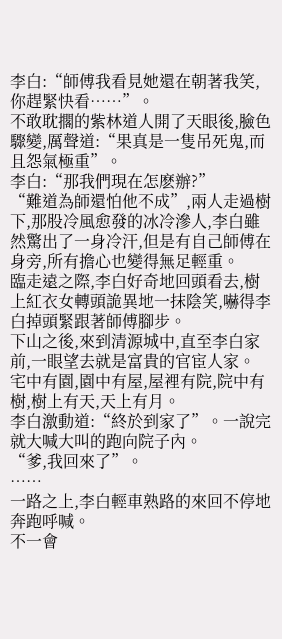李白:“師傅我看見她還在朝著我笑,你趕緊快看……”。
不敢耽擱的紫林道人開了天眼後,臉色驟變,厲聲道:“果真是一隻吊死鬼,而且怨氣極重”。
李白:“那我們現在怎麽辦?”
“難道為師還怕他不成”,兩人走過樹下,那股冷風愈發的冰冷滲人,李白雖然驚出了一身冷汗,但是有自己師傅在身旁,所有擔心也變得無足輕重。
臨走遠之際,李白好奇地回頭看去,樹上紅衣女轉頭詭異地一抹陰笑,嚇得李白掉頭緊跟著師傅腳步。
下山之後,來到清源城中,直至李白家前,一眼望去就是富貴的官宦人家。
宅中有園,園中有屋,屋裡有院,院中有樹,樹上有天,天上有月。
李白激動道:“終於到家了”。一說完就大喊大叫的跑向院子內。
“爹,我回來了”。
……
一路之上,李白輕車熟路的來回不停地奔跑呼喊。
不一會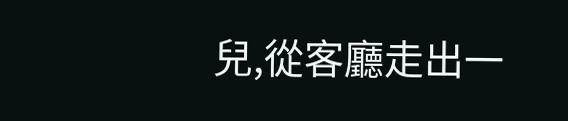兒,從客廳走出一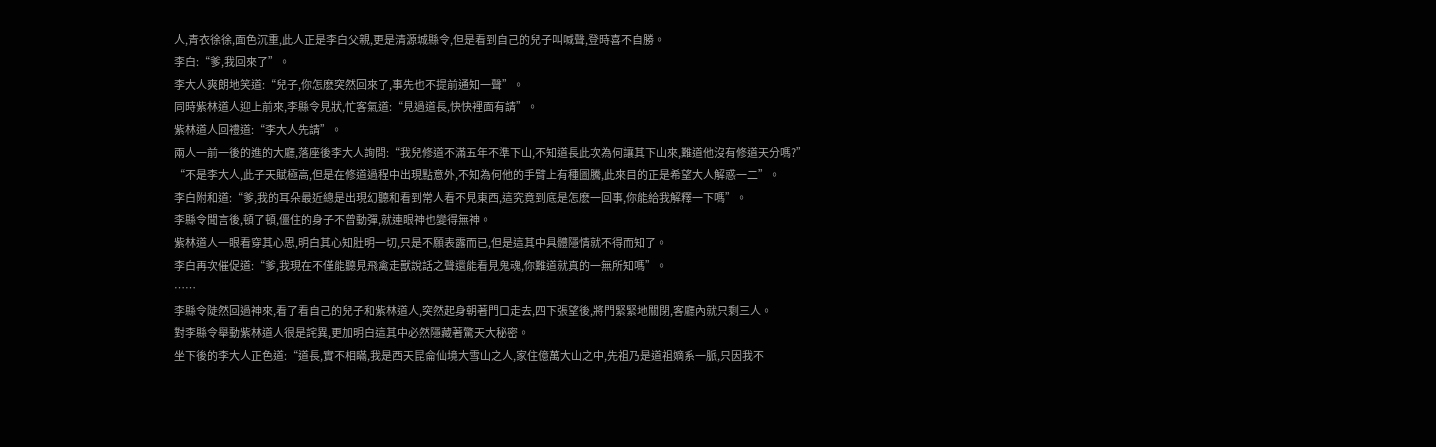人,青衣徐徐,面色沉重,此人正是李白父親,更是清源城縣令,但是看到自己的兒子叫喊聲,登時喜不自勝。
李白:“爹,我回來了”。
李大人爽朗地笑道:“兒子,你怎麽突然回來了,事先也不提前通知一聲”。
同時紫林道人迎上前來,李縣令見狀,忙客氣道:“見過道長,快快裡面有請”。
紫林道人回禮道:“李大人先請”。
兩人一前一後的進的大廳,落座後李大人詢問:“我兒修道不滿五年不準下山,不知道長此次為何讓其下山來,難道他沒有修道天分嗎?”
“不是李大人,此子天賦極高,但是在修道過程中出現點意外,不知為何他的手臂上有種圖騰,此來目的正是希望大人解惑一二”。
李白附和道:“爹,我的耳朵最近總是出現幻聽和看到常人看不見東西,這究竟到底是怎麽一回事,你能給我解釋一下嗎”。
李縣令聞言後,頓了頓,僵住的身子不曾動彈,就連眼神也變得無神。
紫林道人一眼看穿其心思,明白其心知肚明一切,只是不願表露而已,但是這其中具體隱情就不得而知了。
李白再次催促道:“爹,我現在不僅能聽見飛禽走獸說話之聲還能看見鬼魂,你難道就真的一無所知嗎”。
……
李縣令陡然回過神來,看了看自己的兒子和紫林道人,突然起身朝著門口走去,四下張望後,將門緊緊地關閉,客廳內就只剩三人。
對李縣令舉動紫林道人很是詫異,更加明白這其中必然隱藏著驚天大秘密。
坐下後的李大人正色道:“道長,實不相瞞,我是西天昆侖仙境大雪山之人,家住億萬大山之中,先祖乃是道祖嫡系一脈,只因我不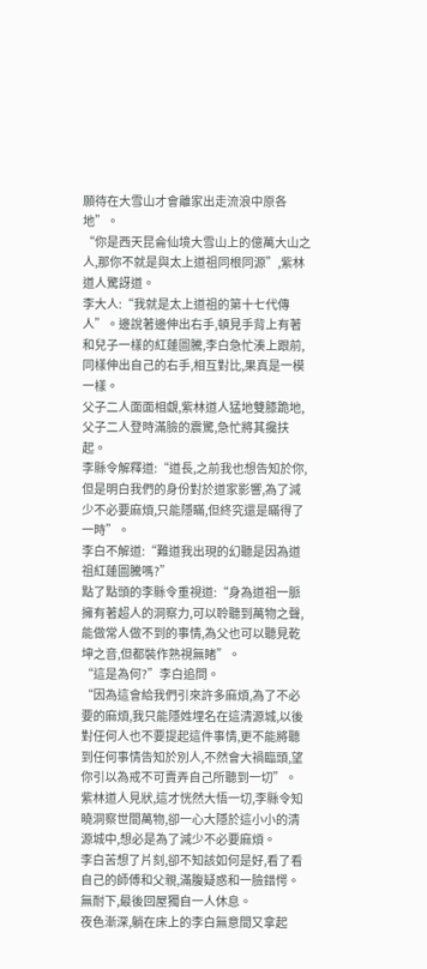願待在大雪山才會離家出走流浪中原各地”。
“你是西天昆侖仙境大雪山上的億萬大山之人,那你不就是與太上道祖同根同源”,紫林道人驚訝道。
李大人:“我就是太上道祖的第十七代傳人”。邊說著邊伸出右手,頓見手背上有著和兒子一樣的紅蓮圖騰,李白急忙湊上跟前,同樣伸出自己的右手,相互對比,果真是一模一樣。
父子二人面面相覷,紫林道人猛地雙膝跪地,父子二人登時滿臉的震驚,急忙將其攙扶起。
李縣令解釋道:“道長,之前我也想告知於你,但是明白我們的身份對於道家影響,為了減少不必要麻煩,只能隱瞞,但終究還是瞞得了一時”。
李白不解道:“難道我出現的幻聽是因為道祖紅蓮圖騰嗎?”
點了點頭的李縣令重視道:“身為道祖一脈擁有著超人的洞察力,可以聆聽到萬物之聲,能做常人做不到的事情,為父也可以聽見乾坤之音,但都裝作熟視無睹”。
“這是為何?”李白追問。
“因為這會給我們引來許多麻煩,為了不必要的麻煩,我只能隱姓埋名在這清源城,以後對任何人也不要提起這件事情,更不能將聽到任何事情告知於別人,不然會大禍臨頭,望你引以為戒不可賣弄自己所聽到一切”。
紫林道人見狀,這才恍然大悟一切,李縣令知曉洞察世間萬物,卻一心大隱於這小小的清源城中,想必是為了減少不必要麻煩。
李白苦想了片刻,卻不知該如何是好,看了看自己的師傅和父親,滿腹疑惑和一臉錯愕。
無耐下,最後回屋獨自一人休息。
夜色漸深,躺在床上的李白無意間又拿起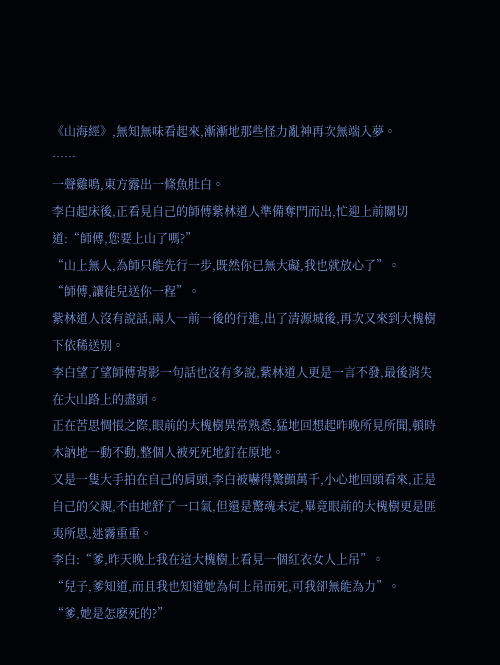《山海經》,無知無味看起來,漸漸地那些怪力亂神再次無端入夢。
……
一聲雞鳴,東方露出一條魚肚白。
李白起床後,正看見自己的師傅紫林道人準備奪門而出,忙迎上前關切道:“師傅,您要上山了嗎?”
“山上無人,為師只能先行一步,既然你已無大礙,我也就放心了”。
“師傅,讓徒兒送你一程”。
紫林道人沒有說話,兩人一前一後的行進,出了清源城後,再次又來到大槐樹下依稀送別。
李白望了望師傅背影一句話也沒有多說,紫林道人更是一言不發,最後消失在大山路上的盡頭。
正在苦思惆悵之際,眼前的大槐樹異常熟悉,猛地回想起昨晚所見所聞,頓時木訥地一動不動,整個人被死死地釘在原地。
又是一隻大手拍在自己的肩頭,李白被嚇得驚顫萬千,小心地回頭看來,正是自己的父親,不由地舒了一口氣,但還是驚魂未定,畢竟眼前的大槐樹更是匪夷所思,迷霧重重。
李白:“爹,昨天晚上我在這大槐樹上看見一個紅衣女人上吊”。
“兒子,爹知道,而且我也知道她為何上吊而死,可我卻無能為力”。
“爹,她是怎麽死的?”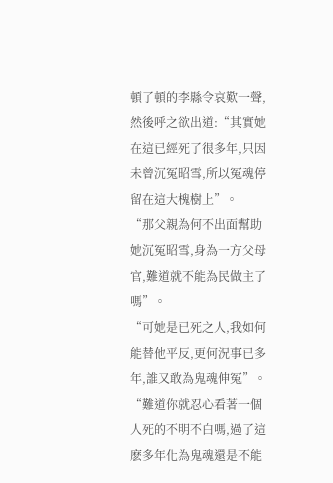頓了頓的李縣令哀歎一聲,然後呼之欲出道:“其實她在這已經死了很多年,只因未曾沉冤昭雪,所以冤魂停留在這大槐樹上”。
“那父親為何不出面幫助她沉冤昭雪,身為一方父母官,難道就不能為民做主了嗎”。
“可她是已死之人,我如何能替他平反,更何況事已多年,誰又敢為鬼魂伸冤”。
“難道你就忍心看著一個人死的不明不白嗎,過了這麽多年化為鬼魂還是不能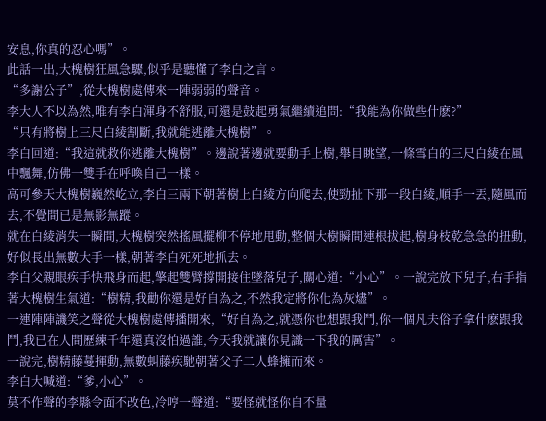安息,你真的忍心嗎”。
此話一出,大槐樹狂風急驟,似乎是聽懂了李白之言。
“多謝公子”,從大槐樹處傳來一陣弱弱的聲音。
李大人不以為然,唯有李白渾身不舒服,可還是鼓起勇氣繼續追問:“我能為你做些什麽?”
“只有將樹上三尺白綾割斷,我就能逃離大槐樹”。
李白回道:“我這就救你逃離大槐樹”。邊說著邊就要動手上樹,舉目眺望,一條雪白的三尺白綾在風中飄舞,仿佛一雙手在呼喚自己一樣。
高可參天大槐樹巍然屹立,李白三兩下朝著樹上白綾方向爬去,使勁扯下那一段白綾,順手一丟,隨風而去,不覺間已是無影無蹤。
就在白綾消失一瞬間,大槐樹突然搖風擺柳不停地甩動,整個大樹瞬間連根拔起,樹身枝乾急急的扭動,好似長出無數大手一樣,朝著李白死死地抓去。
李白父親眼疾手快飛身而起,擎起雙臂撐開接住墜落兒子,關心道:“小心”。一說完放下兒子,右手指著大槐樹生氣道:“樹精,我勸你還是好自為之,不然我定將你化為灰燼”。
一連陣陣譏笑之聲從大槐樹處傳播開來,“好自為之,就憑你也想跟我鬥,你一個凡夫俗子拿什麽跟我鬥,我已在人間歷練千年還真沒怕過誰,今天我就讓你見識一下我的厲害”。
一說完,樹精藤蔓揮動,無數虯藤疾馳朝著父子二人蜂擁而來。
李白大喊道:“爹,小心”。
莫不作聲的李縣令面不改色,冷哼一聲道:“要怪就怪你自不量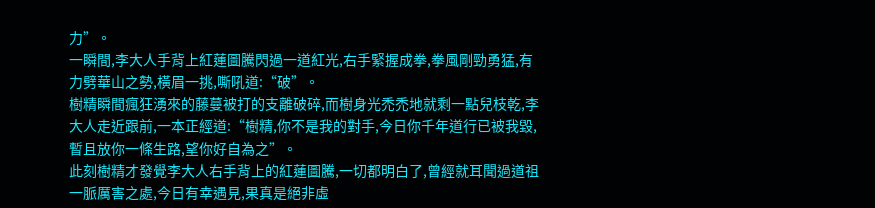力”。
一瞬間,李大人手背上紅蓮圖騰閃過一道紅光,右手緊握成拳,拳風剛勁勇猛,有力劈華山之勢,橫眉一挑,嘶吼道:“破”。
樹精瞬間瘋狂湧來的藤蔓被打的支離破碎,而樹身光禿禿地就剩一點兒枝乾,李大人走近跟前,一本正經道:“樹精,你不是我的對手,今日你千年道行已被我毀,暫且放你一條生路,望你好自為之”。
此刻樹精才發覺李大人右手背上的紅蓮圖騰,一切都明白了,曾經就耳聞過道祖一脈厲害之處,今日有幸遇見,果真是絕非虛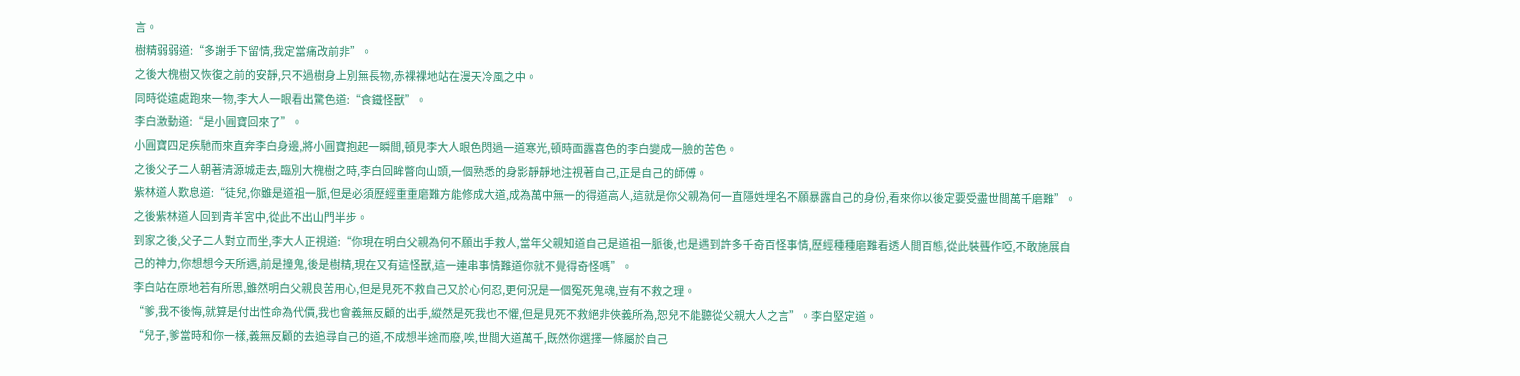言。
樹精弱弱道:“多謝手下留情,我定當痛改前非”。
之後大槐樹又恢復之前的安靜,只不過樹身上別無長物,赤裸裸地站在漫天冷風之中。
同時從遠處跑來一物,李大人一眼看出驚色道:“食鐵怪獸”。
李白激動道:“是小圓寶回來了”。
小圓寶四足疾馳而來直奔李白身邊,將小圓寶抱起一瞬間,頓見李大人眼色閃過一道寒光,頓時面露喜色的李白變成一臉的苦色。
之後父子二人朝著清源城走去,臨別大槐樹之時,李白回眸瞥向山頭,一個熟悉的身影靜靜地注視著自己,正是自己的師傅。
紫林道人歎息道:“徒兒,你雖是道祖一脈,但是必須歷經重重磨難方能修成大道,成為萬中無一的得道高人,這就是你父親為何一直隱姓埋名不願暴露自己的身份,看來你以後定要受盡世間萬千磨難”。之後紫林道人回到青羊宮中,從此不出山門半步。
到家之後,父子二人對立而坐,李大人正視道:“你現在明白父親為何不願出手救人,當年父親知道自己是道祖一脈後,也是遇到許多千奇百怪事情,歷經種種磨難看透人間百態,從此裝聾作啞,不敢施展自己的神力,你想想今天所遇,前是撞鬼,後是樹精,現在又有這怪獸,這一連串事情難道你就不覺得奇怪嗎”。
李白站在原地若有所思,雖然明白父親良苦用心,但是見死不救自己又於心何忍,更何況是一個冤死鬼魂,豈有不救之理。
“爹,我不後悔,就算是付出性命為代價,我也會義無反顧的出手,縱然是死我也不懼,但是見死不救絕非俠義所為,恕兒不能聽從父親大人之言”。李白堅定道。
“兒子,爹當時和你一樣,義無反顧的去追尋自己的道,不成想半途而廢,唉,世間大道萬千,既然你選擇一條屬於自己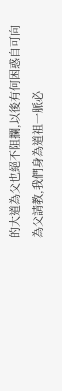的大道為父也絕不阻攔,以後有何困惑自可向為父請教,我們身為道祖一脈必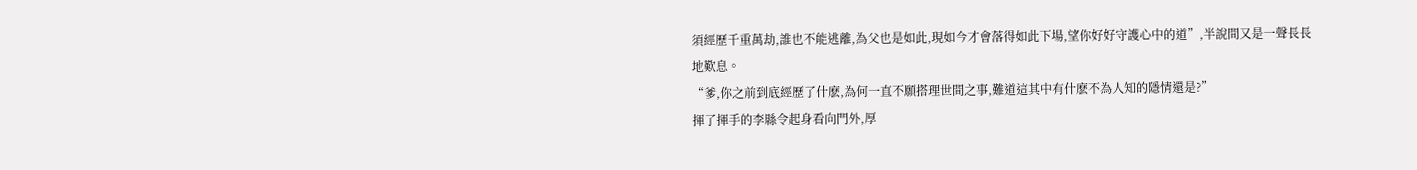須經歷千重萬劫,誰也不能逃離,為父也是如此,現如今才會落得如此下場,望你好好守護心中的道”,半說間又是一聲長長地歎息。
“爹,你之前到底經歷了什麽,為何一直不願搭理世間之事,難道這其中有什麽不為人知的隱情還是?”
揮了揮手的李縣令起身看向門外,厚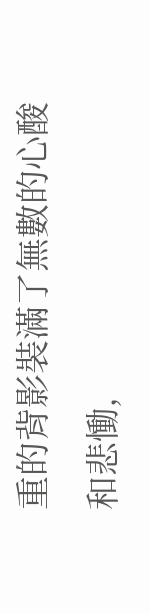重的背影裝滿了無數的心酸和悲慟,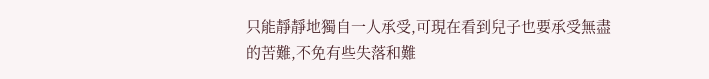只能靜靜地獨自一人承受,可現在看到兒子也要承受無盡的苦難,不免有些失落和難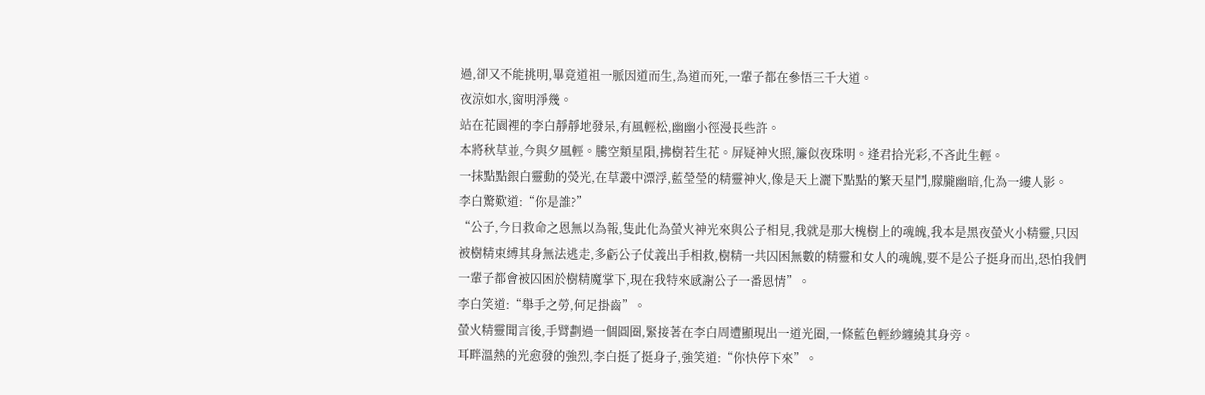過,卻又不能挑明,畢竟道祖一脈因道而生,為道而死,一輩子都在參悟三千大道。
夜涼如水,窗明淨幾。
站在花園裡的李白靜靜地發呆,有風輕松,幽幽小徑漫長些許。
本將秋草並,今與夕風輕。騰空類星隕,拂樹若生花。屏疑神火照,簾似夜珠明。逢君拾光彩,不吝此生輕。
一抹點點銀白靈動的熒光,在草叢中漂浮,藍瑩瑩的精靈神火,像是天上灑下點點的繁天星鬥,朦朧幽暗,化為一縷人影。
李白驚歎道:“你是誰?”
“公子,今日救命之恩無以為報,隻此化為螢火神光來與公子相見,我就是那大槐樹上的魂魄,我本是黑夜螢火小精靈,只因被樹精束縛其身無法逃走,多虧公子仗義出手相救,樹精一共囚困無數的精靈和女人的魂魄,要不是公子挺身而出,恐怕我們一輩子都會被囚困於樹精魔掌下,現在我特來感謝公子一番恩情”。
李白笑道:“舉手之勞,何足掛齒”。
螢火精靈聞言後,手臂劃過一個圓圈,緊接著在李白周遭顯現出一道光圈,一條藍色輕紗纏繞其身旁。
耳畔溫熱的光愈發的強烈,李白挺了挺身子,強笑道:“你快停下來”。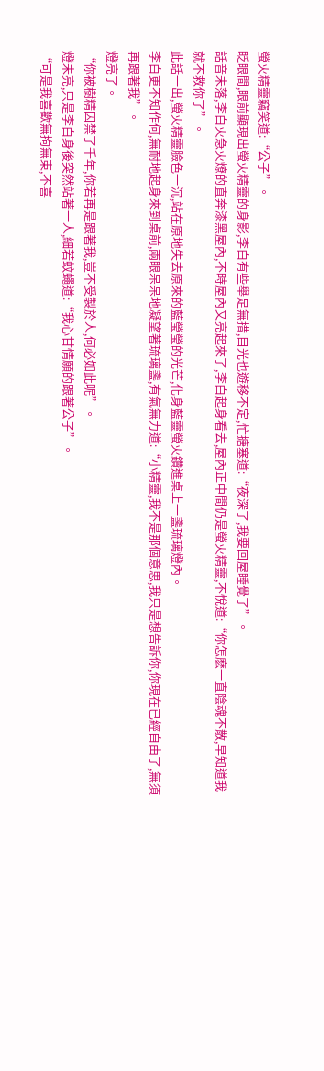螢火精靈竊笑道:“公子”。
眨眼間,眼前顯現出螢火精靈的身影,李白有些舉足無措,目光也遊移不定,忙搪塞道:“夜深了,我要回屋睡覺了”。
話音未落,李白火急火燎的直奔漆黑屋內,不時屋內又亮起來了,李白起身看去,屋內正中間仍是螢火精靈,不悅道:“你怎麽一直陰魂不散,早知道我就不救你了”。
此話一出,螢火精靈臉色一沉,站在原地失去原來的藍瑩瑩的光芒,化身藍靈螢火鑽進桌上一盞琉璃燈內。
李白更不知作何,無耐地起身來到桌前,兩眼呆呆地凝望著琉璃盞,有氣無力道:“小精靈,我不是那個意思,我只是想告訴你,你現在已經自由了,無須再跟著我”。
燈亮了。
“你被樹精囚禁了千年,你若再是跟著我,豈不受製於人,何必如此呢”。
燈未亮,只是李白身後突然站著一人,細若蚊蠅道:“我心甘情願的跟著公子”。
“可是我喜歡無拘無束,不喜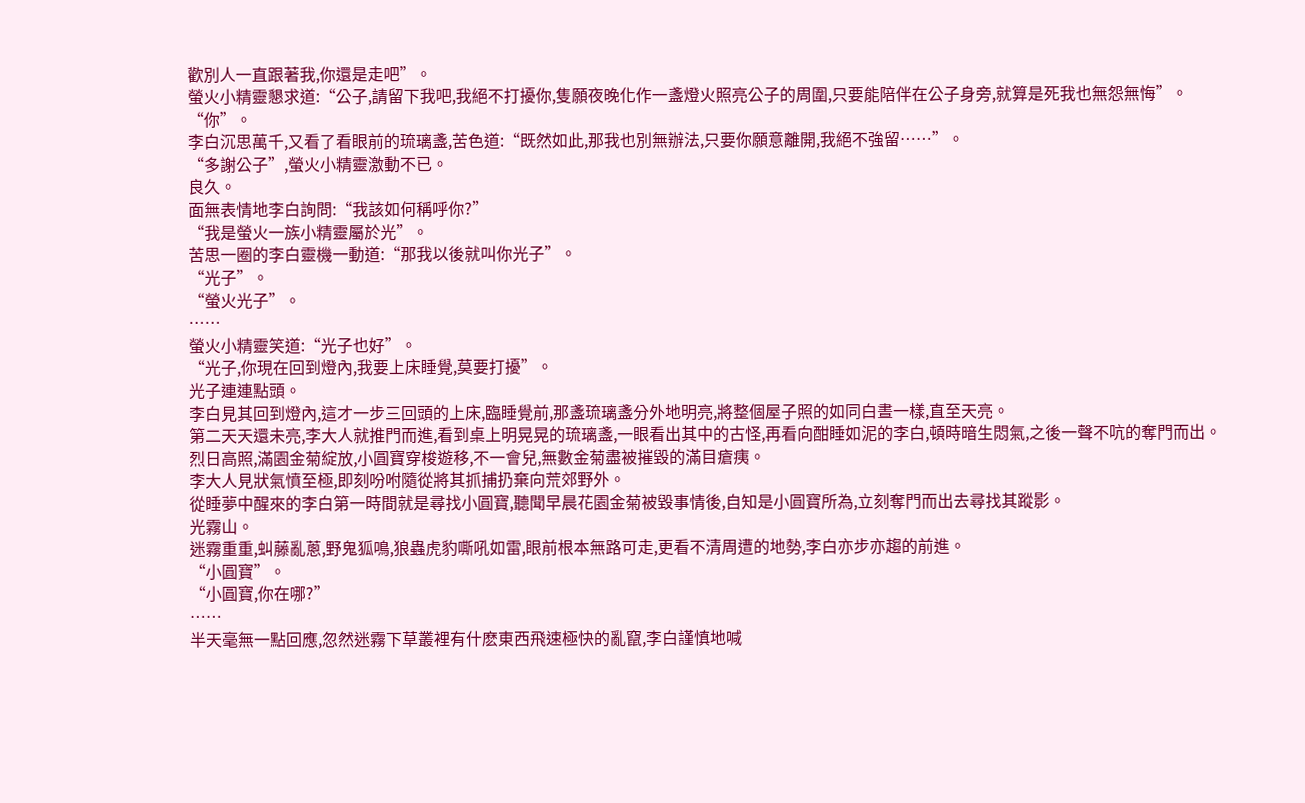歡別人一直跟著我,你還是走吧”。
螢火小精靈懇求道:“公子,請留下我吧,我絕不打擾你,隻願夜晚化作一盞燈火照亮公子的周圍,只要能陪伴在公子身旁,就算是死我也無怨無悔”。
“你”。
李白沉思萬千,又看了看眼前的琉璃盞,苦色道:“既然如此,那我也別無辦法,只要你願意離開,我絕不強留……”。
“多謝公子”,螢火小精靈激動不已。
良久。
面無表情地李白詢問:“我該如何稱呼你?”
“我是螢火一族小精靈屬於光”。
苦思一圈的李白靈機一動道:“那我以後就叫你光子”。
“光子”。
“螢火光子”。
……
螢火小精靈笑道:“光子也好”。
“光子,你現在回到燈內,我要上床睡覺,莫要打擾”。
光子連連點頭。
李白見其回到燈內,這才一步三回頭的上床,臨睡覺前,那盞琉璃盞分外地明亮,將整個屋子照的如同白晝一樣,直至天亮。
第二天天還未亮,李大人就推門而進,看到桌上明晃晃的琉璃盞,一眼看出其中的古怪,再看向酣睡如泥的李白,頓時暗生悶氣,之後一聲不吭的奪門而出。
烈日高照,滿園金菊綻放,小圓寶穿梭遊移,不一會兒,無數金菊盡被摧毀的滿目瘡痍。
李大人見狀氣憤至極,即刻吩咐隨從將其抓捕扔棄向荒郊野外。
從睡夢中醒來的李白第一時間就是尋找小圓寶,聽聞早晨花園金菊被毀事情後,自知是小圓寶所為,立刻奪門而出去尋找其蹤影。
光霧山。
迷霧重重,虯藤亂蔥,野鬼狐鳴,狼蟲虎豹嘶吼如雷,眼前根本無路可走,更看不清周遭的地勢,李白亦步亦趨的前進。
“小圓寶”。
“小圓寶,你在哪?”
……
半天毫無一點回應,忽然迷霧下草叢裡有什麽東西飛速極快的亂竄,李白謹慎地喊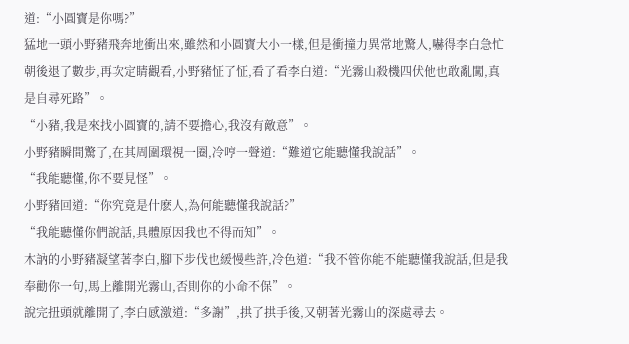道:“小圓寶是你嗎?”
猛地一頭小野豬飛奔地衝出來,雖然和小圓寶大小一樣,但是衝撞力異常地驚人,嚇得李白急忙朝後退了數步,再次定睛觀看,小野豬怔了怔,看了看李白道:“光霧山殺機四伏他也敢亂闖,真是自尋死路”。
“小豬,我是來找小圓寶的,請不要擔心,我沒有敵意”。
小野豬瞬間驚了,在其周圍環視一圈,冷哼一聲道:“難道它能聽懂我說話”。
“我能聽懂,你不要見怪”。
小野豬回道:“你究竟是什麽人,為何能聽懂我說話?”
“我能聽懂你們說話,具體原因我也不得而知”。
木訥的小野豬凝望著李白,腳下步伐也緩慢些許,冷色道:“我不管你能不能聽懂我說話,但是我奉勸你一句,馬上離開光霧山,否則你的小命不保”。
說完扭頭就離開了,李白感激道:“多謝”,拱了拱手後,又朝著光霧山的深處尋去。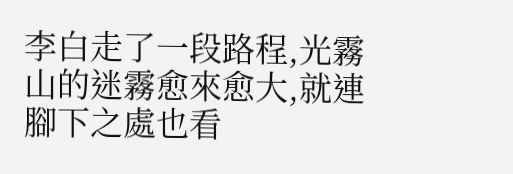李白走了一段路程,光霧山的迷霧愈來愈大,就連腳下之處也看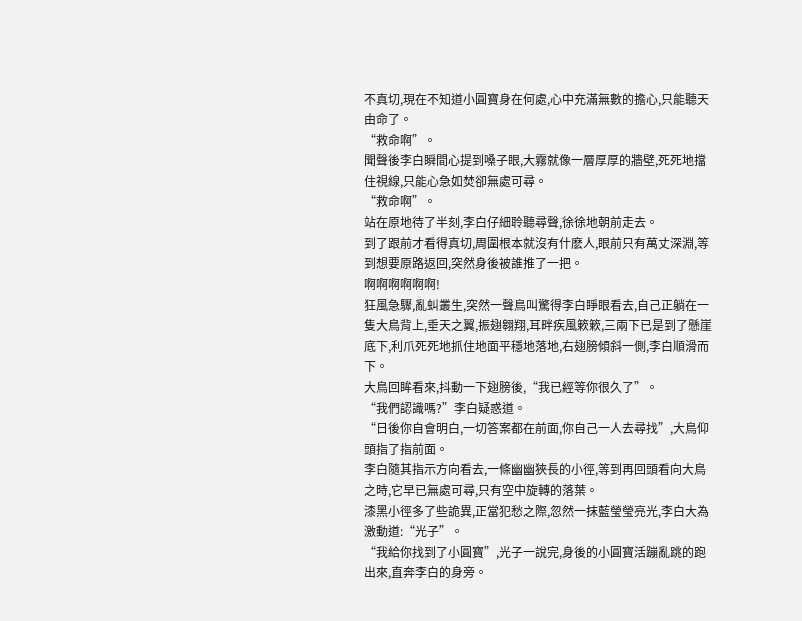不真切,現在不知道小圓寶身在何處,心中充滿無數的擔心,只能聽天由命了。
“救命啊”。
聞聲後李白瞬間心提到嗓子眼,大霧就像一層厚厚的牆壁,死死地擋住視線,只能心急如焚卻無處可尋。
“救命啊”。
站在原地待了半刻,李白仔細聆聽尋聲,徐徐地朝前走去。
到了跟前才看得真切,周圍根本就沒有什麽人,眼前只有萬丈深淵,等到想要原路返回,突然身後被誰推了一把。
啊啊啊啊啊啊!
狂風急驟,亂虯叢生,突然一聲鳥叫驚得李白睜眼看去,自己正躺在一隻大鳥背上,垂天之翼,振翅翱翔,耳畔疾風簌簌,三兩下已是到了懸崖底下,利爪死死地抓住地面平穩地落地,右翅膀傾斜一側,李白順滑而下。
大鳥回眸看來,抖動一下翅膀後,“我已經等你很久了”。
“我們認識嗎?”李白疑惑道。
“日後你自會明白,一切答案都在前面,你自己一人去尋找”,大鳥仰頭指了指前面。
李白隨其指示方向看去,一條幽幽狹長的小徑,等到再回頭看向大鳥之時,它早已無處可尋,只有空中旋轉的落葉。
漆黑小徑多了些詭異,正當犯愁之際,忽然一抹藍瑩瑩亮光,李白大為激動道:“光子”。
“我給你找到了小圓寶”,光子一說完,身後的小圓寶活蹦亂跳的跑出來,直奔李白的身旁。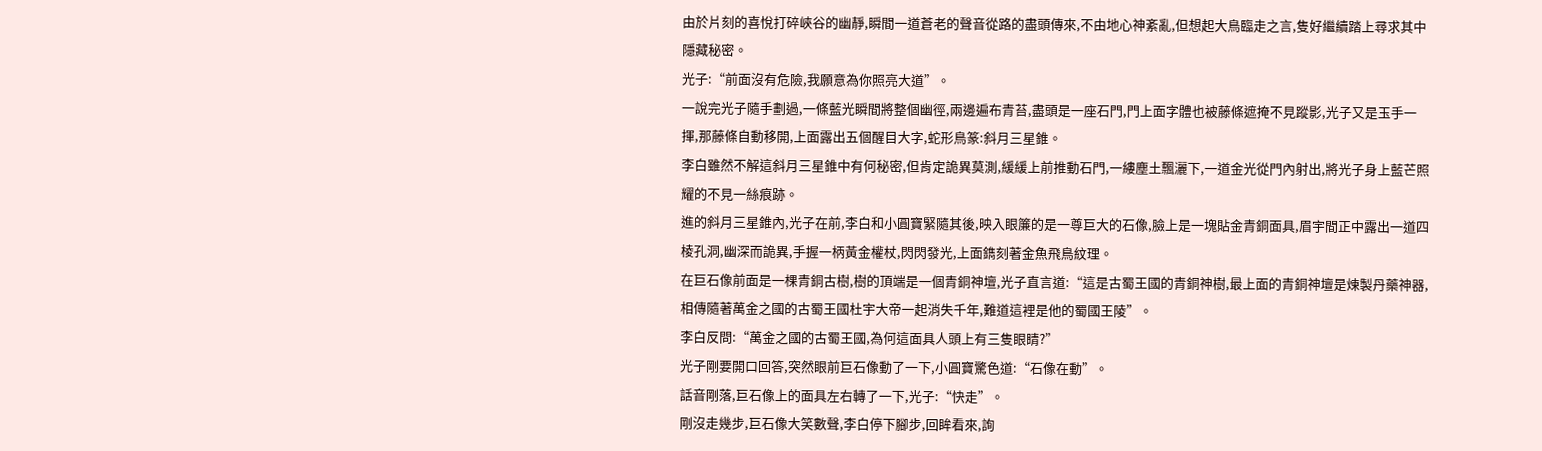由於片刻的喜悅打碎峽谷的幽靜,瞬間一道蒼老的聲音從路的盡頭傳來,不由地心神紊亂,但想起大鳥臨走之言,隻好繼續踏上尋求其中隱藏秘密。
光子:“前面沒有危險,我願意為你照亮大道”。
一說完光子隨手劃過,一條藍光瞬間將整個幽徑,兩邊遍布青苔,盡頭是一座石門,門上面字體也被藤條遮掩不見蹤影,光子又是玉手一揮,那藤條自動移開,上面露出五個醒目大字,蛇形鳥篆:斜月三星錐。
李白雖然不解這斜月三星錐中有何秘密,但肯定詭異莫測,緩緩上前推動石門,一縷塵土飄灑下,一道金光從門內射出,將光子身上藍芒照耀的不見一絲痕跡。
進的斜月三星錐內,光子在前,李白和小圓寶緊隨其後,映入眼簾的是一尊巨大的石像,臉上是一塊貼金青銅面具,眉宇間正中露出一道四棱孔洞,幽深而詭異,手握一柄黃金權杖,閃閃發光,上面鐫刻著金魚飛鳥紋理。
在巨石像前面是一棵青銅古樹,樹的頂端是一個青銅神壇,光子直言道:“這是古蜀王國的青銅神樹,最上面的青銅神壇是煉製丹藥神器,相傳隨著萬金之國的古蜀王國杜宇大帝一起消失千年,難道這裡是他的蜀國王陵”。
李白反問:“萬金之國的古蜀王國,為何這面具人頭上有三隻眼睛?”
光子剛要開口回答,突然眼前巨石像動了一下,小圓寶驚色道:“石像在動”。
話音剛落,巨石像上的面具左右轉了一下,光子:“快走”。
剛沒走幾步,巨石像大笑數聲,李白停下腳步,回眸看來,詢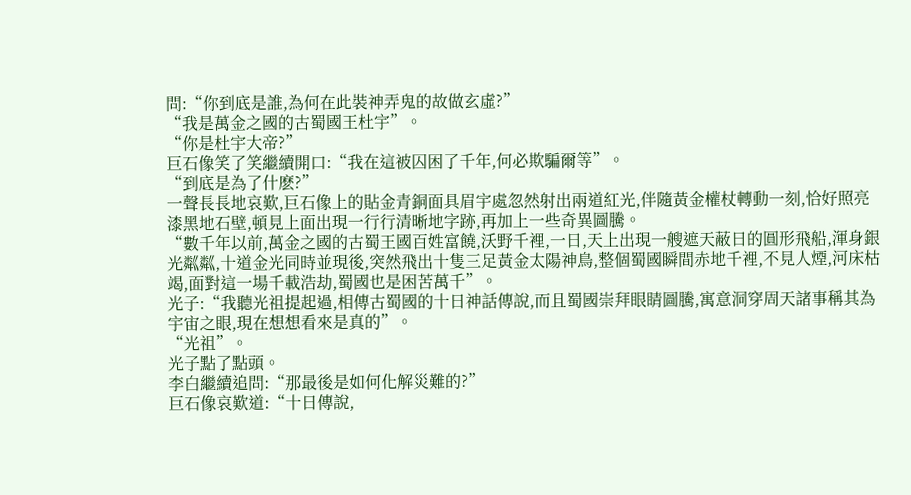問:“你到底是誰,為何在此裝神弄鬼的故做玄虛?”
“我是萬金之國的古蜀國王杜宇”。
“你是杜宇大帝?”
巨石像笑了笑繼續開口:“我在這被囚困了千年,何必欺騙爾等”。
“到底是為了什麽?”
一聲長長地哀歎,巨石像上的貼金青銅面具眉宇處忽然射出兩道紅光,伴隨黃金權杖轉動一刻,恰好照亮漆黑地石壁,頓見上面出現一行行清晰地字跡,再加上一些奇異圖騰。
“數千年以前,萬金之國的古蜀王國百姓富饒,沃野千裡,一日,天上出現一艘遮天蔽日的圓形飛船,渾身銀光粼粼,十道金光同時並現後,突然飛出十隻三足黃金太陽神鳥,整個蜀國瞬間赤地千裡,不見人煙,河床枯竭,面對這一場千載浩劫,蜀國也是困苦萬千”。
光子:“我聽光祖提起過,相傳古蜀國的十日神話傳說,而且蜀國崇拜眼睛圖騰,寓意洞穿周天諸事稱其為宇宙之眼,現在想想看來是真的”。
“光祖”。
光子點了點頭。
李白繼續追問:“那最後是如何化解災難的?”
巨石像哀歎道:“十日傳說,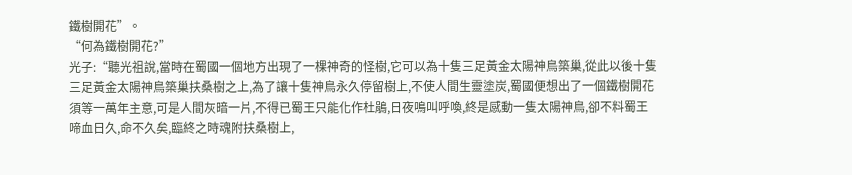鐵樹開花”。
“何為鐵樹開花?”
光子:“聽光祖說,當時在蜀國一個地方出現了一棵神奇的怪樹,它可以為十隻三足黃金太陽神鳥築巢,從此以後十隻三足黃金太陽神鳥築巢扶桑樹之上,為了讓十隻神鳥永久停留樹上,不使人間生靈塗炭,蜀國便想出了一個鐵樹開花須等一萬年主意,可是人間灰暗一片,不得已蜀王只能化作杜鵑,日夜鳴叫呼喚,終是感動一隻太陽神鳥,卻不料蜀王啼血日久,命不久矣,臨終之時魂附扶桑樹上,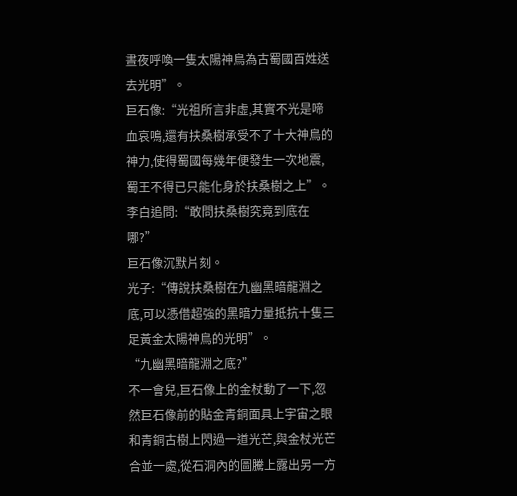晝夜呼喚一隻太陽神鳥為古蜀國百姓送去光明”。
巨石像:“光祖所言非虛,其實不光是啼血哀鳴,還有扶桑樹承受不了十大神鳥的神力,使得蜀國每幾年便發生一次地震,蜀王不得已只能化身於扶桑樹之上”。
李白追問:“敢問扶桑樹究竟到底在哪?”
巨石像沉默片刻。
光子:“傳說扶桑樹在九幽黑暗龍淵之底,可以憑借超強的黑暗力量抵抗十隻三足黃金太陽神鳥的光明”。
“九幽黑暗龍淵之底?”
不一會兒,巨石像上的金杖動了一下,忽然巨石像前的貼金青銅面具上宇宙之眼和青銅古樹上閃過一道光芒,與金杖光芒合並一處,從石洞內的圖騰上露出另一方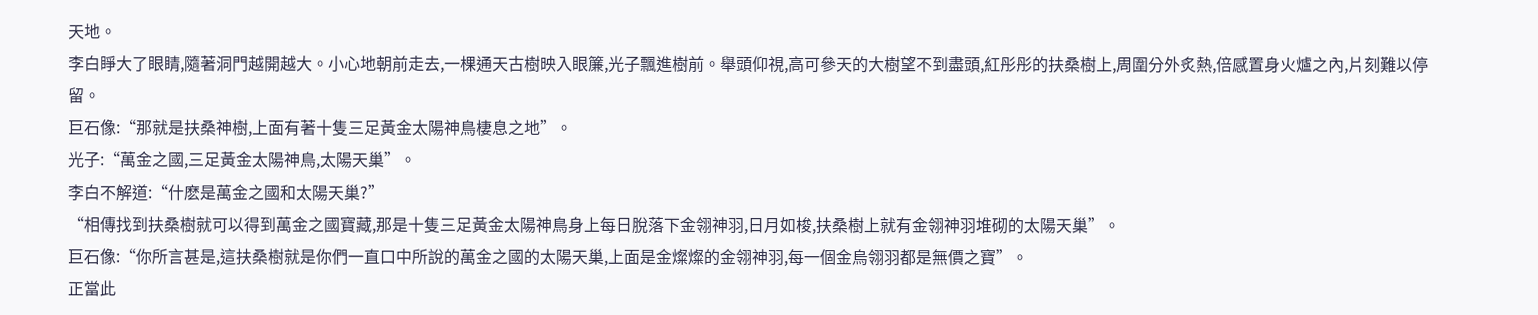天地。
李白睜大了眼睛,隨著洞門越開越大。小心地朝前走去,一棵通天古樹映入眼簾,光子飄進樹前。舉頭仰視,高可參天的大樹望不到盡頭,紅彤彤的扶桑樹上,周圍分外炙熱,倍感置身火爐之內,片刻難以停留。
巨石像:“那就是扶桑神樹,上面有著十隻三足黃金太陽神鳥棲息之地”。
光子:“萬金之國,三足黃金太陽神鳥,太陽天巢”。
李白不解道:“什麽是萬金之國和太陽天巢?”
“相傳找到扶桑樹就可以得到萬金之國寶藏,那是十隻三足黃金太陽神鳥身上每日脫落下金翎神羽,日月如梭,扶桑樹上就有金翎神羽堆砌的太陽天巢”。
巨石像:“你所言甚是,這扶桑樹就是你們一直口中所說的萬金之國的太陽天巢,上面是金燦燦的金翎神羽,每一個金烏翎羽都是無價之寶”。
正當此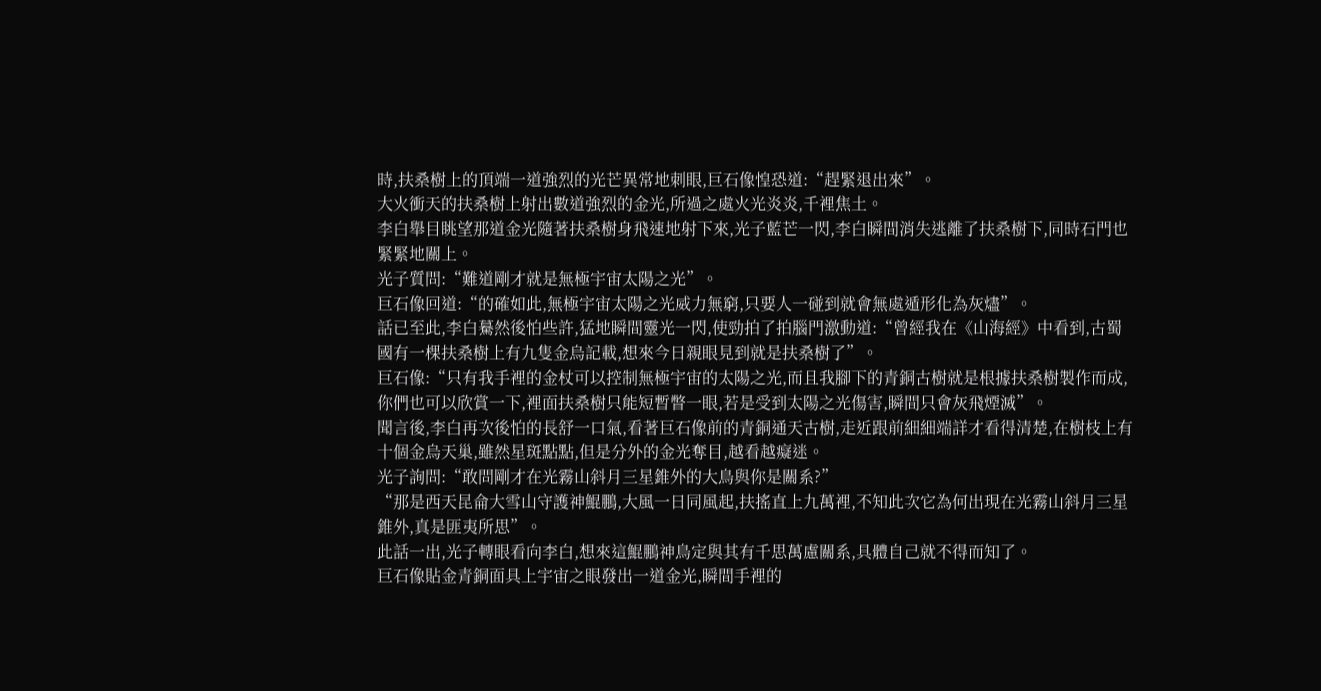時,扶桑樹上的頂端一道強烈的光芒異常地刺眼,巨石像惶恐道:“趕緊退出來”。
大火衝天的扶桑樹上射出數道強烈的金光,所過之處火光炎炎,千裡焦土。
李白舉目眺望那道金光隨著扶桑樹身飛速地射下來,光子藍芒一閃,李白瞬間消失逃離了扶桑樹下,同時石門也緊緊地關上。
光子質問:“難道剛才就是無極宇宙太陽之光”。
巨石像回道:“的確如此,無極宇宙太陽之光威力無窮,只要人一碰到就會無處遁形化為灰燼”。
話已至此,李白驀然後怕些許,猛地瞬間靈光一閃,使勁拍了拍腦門激動道:“曾經我在《山海經》中看到,古蜀國有一棵扶桑樹上有九隻金烏記載,想來今日親眼見到就是扶桑樹了”。
巨石像:“只有我手裡的金杖可以控制無極宇宙的太陽之光,而且我腳下的青銅古樹就是根據扶桑樹製作而成,你們也可以欣賞一下,裡面扶桑樹只能短暫瞥一眼,若是受到太陽之光傷害,瞬間只會灰飛煙滅”。
聞言後,李白再次後怕的長舒一口氣,看著巨石像前的青銅通天古樹,走近跟前細細端詳才看得清楚,在樹枝上有十個金烏天巢,雖然星斑點點,但是分外的金光奪目,越看越癡迷。
光子詢問:“敢問剛才在光霧山斜月三星錐外的大鳥與你是關系?”
“那是西天昆侖大雪山守護神鯤鵬,大風一日同風起,扶搖直上九萬裡,不知此次它為何出現在光霧山斜月三星錐外,真是匪夷所思”。
此話一出,光子轉眼看向李白,想來這鯤鵬神鳥定與其有千思萬慮關系,具體自己就不得而知了。
巨石像貼金青銅面具上宇宙之眼發出一道金光,瞬間手裡的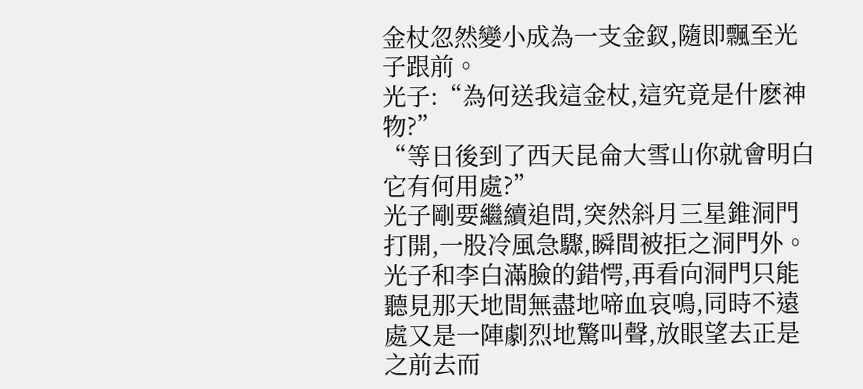金杖忽然變小成為一支金釵,隨即飄至光子跟前。
光子:“為何送我這金杖,這究竟是什麽神物?”
“等日後到了西天昆侖大雪山你就會明白它有何用處?”
光子剛要繼續追問,突然斜月三星錐洞門打開,一股冷風急驟,瞬間被拒之洞門外。
光子和李白滿臉的錯愕,再看向洞門只能聽見那天地間無盡地啼血哀鳴,同時不遠處又是一陣劇烈地驚叫聲,放眼望去正是之前去而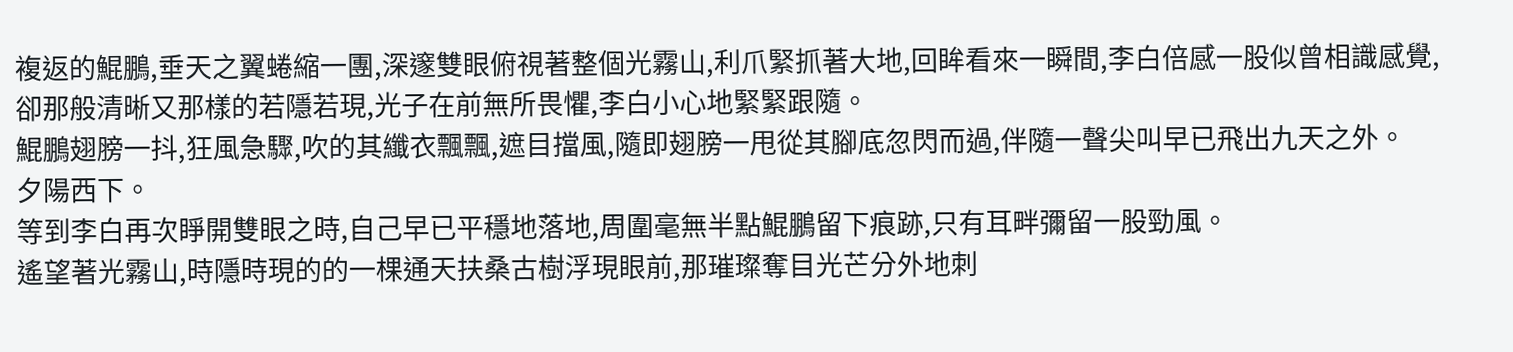複返的鯤鵬,垂天之翼蜷縮一團,深邃雙眼俯視著整個光霧山,利爪緊抓著大地,回眸看來一瞬間,李白倍感一股似曾相識感覺,卻那般清晰又那樣的若隱若現,光子在前無所畏懼,李白小心地緊緊跟隨。
鯤鵬翅膀一抖,狂風急驟,吹的其纖衣飄飄,遮目擋風,隨即翅膀一甩從其腳底忽閃而過,伴隨一聲尖叫早已飛出九天之外。
夕陽西下。
等到李白再次睜開雙眼之時,自己早已平穩地落地,周圍毫無半點鯤鵬留下痕跡,只有耳畔彌留一股勁風。
遙望著光霧山,時隱時現的的一棵通天扶桑古樹浮現眼前,那璀璨奪目光芒分外地刺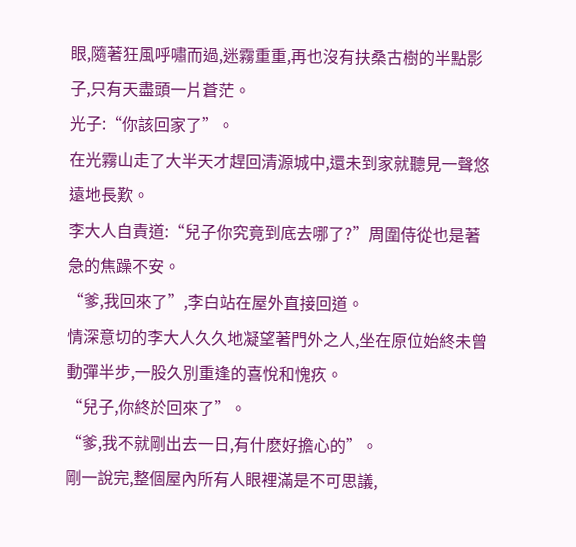眼,隨著狂風呼嘯而過,迷霧重重,再也沒有扶桑古樹的半點影子,只有天盡頭一片蒼茫。
光子:“你該回家了”。
在光霧山走了大半天才趕回清源城中,還未到家就聽見一聲悠遠地長歎。
李大人自責道:“兒子你究竟到底去哪了?”周圍侍從也是著急的焦躁不安。
“爹,我回來了”,李白站在屋外直接回道。
情深意切的李大人久久地凝望著門外之人,坐在原位始終未曾動彈半步,一股久別重逢的喜悅和愧疚。
“兒子,你終於回來了”。
“爹,我不就剛出去一日,有什麽好擔心的”。
剛一說完,整個屋內所有人眼裡滿是不可思議,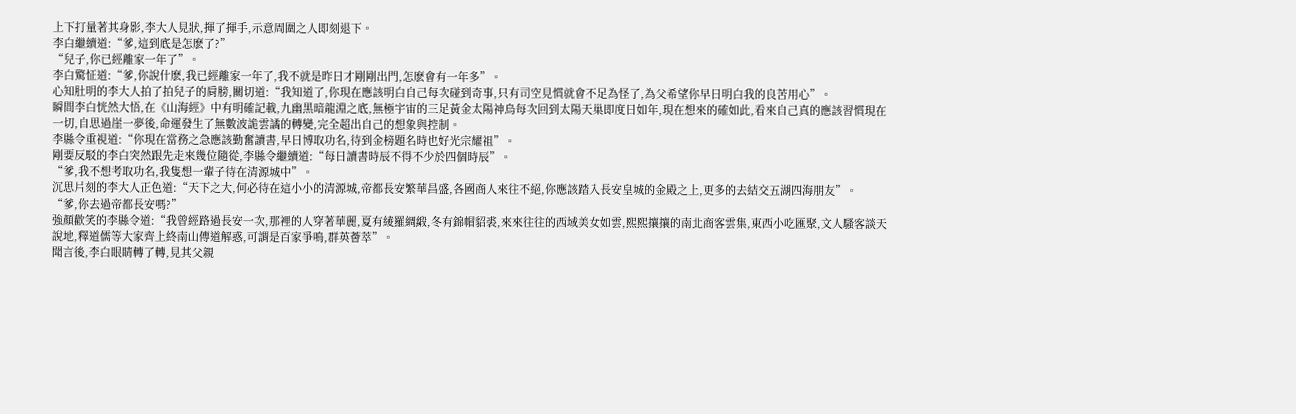上下打量著其身影,李大人見狀,揮了揮手,示意周圍之人即刻退下。
李白繼續道:“爹,這到底是怎麽了?”
“兒子,你已經離家一年了”。
李白驚怔道:“爹,你說什麽,我已經離家一年了,我不就是昨日才剛剛出門,怎麽會有一年多”。
心知肚明的李大人拍了拍兒子的肩膀,關切道:“我知道了,你現在應該明白自己每次碰到奇事,只有司空見慣就會不足為怪了,為父希望你早日明白我的良苦用心”。
瞬間李白恍然大悟,在《山海經》中有明確記載,九幽黑暗龍淵之底,無極宇宙的三足黃金太陽神鳥每次回到太陽天巢即度日如年,現在想來的確如此,看來自己真的應該習慣現在一切,自思過崖一夢後,命運發生了無數波詭雲譎的轉變,完全超出自己的想象與控制。
李縣令重視道:“你現在當務之急應該勤奮讀書,早日博取功名,待到金榜題名時也好光宗耀祖”。
剛要反駁的李白突然跟先走來幾位隨從,李縣令繼續道:“每日讀書時辰不得不少於四個時辰”。
“爹,我不想考取功名,我隻想一輩子待在清源城中”。
沉思片刻的李大人正色道:“天下之大,何必待在這小小的清源城,帝都長安繁華昌盛,各國商人來往不絕,你應該踏入長安皇城的金殿之上,更多的去結交五湖四海朋友”。
“爹,你去過帝都長安嗎?”
強顏歡笑的李縣令道:“我曾經路過長安一次,那裡的人穿著華麗,夏有綾羅綢緞,冬有錦帽貂裘,來來往往的西域美女如雲,熙熙攘攘的南北商客雲集,東西小吃匯聚,文人騷客談天說地,釋道儒等大家齊上終南山傳道解惑,可謂是百家爭鳴,群英薈萃”。
聞言後,李白眼睛轉了轉,見其父親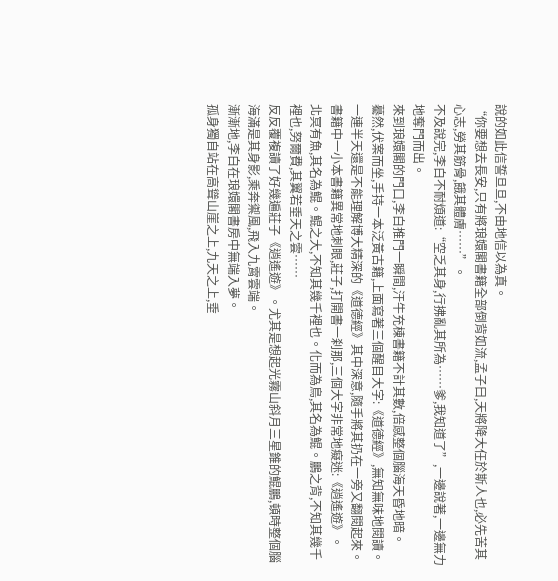說的如此信誓旦旦,不由地信以為真。
“你要想去長安,只有將琅嬛閣書籍全部倒背如流,孟子曰,天將降大任於斯人也,必先苦其心志,勞其筋骨,餓其體膚……”。
不及說完,李白不耐煩道:“空乏其身,行拂亂其所為……爹,我知道了”,一邊說著,一邊無力地奪門而出。
來到琅嬛閣的門口,李白推門一瞬間,汗牛充棟書籍不計其數,倍感整個腦海天昏地暗。
驀然,伏案而坐,手持一本泛黃古籍,上面寫著三個醒目大字:《道德經》,無知無味地閱讀。
一連半天還是不能理解博大精深的《道德經》其中深意,隨手將其扔在一旁又翻閱起來。
書籍中一小本書籍異常地刺眼,莊子,打開書一刹那,三個大字非常地癡迷:《逍遙遊》。
北冥有魚,其名為鯤。鯤之大,不知其幾千裡也。化而為鳥,其名為鯤。鵬之背,不知其幾千裡也,努爾費,其翼若垂天之雲……
反反覆複讀了好幾遍莊子《逍遙遊》。尤其是想起光霧山斜月三星錐的鯤鵬,頓時整個腦海滿是其身影,乘奔禦風,飛入九霄雲端。
漸漸地,李白在琅嬛閣書房中無端入夢。
孤身獨自站在高聳山崖之上,九天之上,垂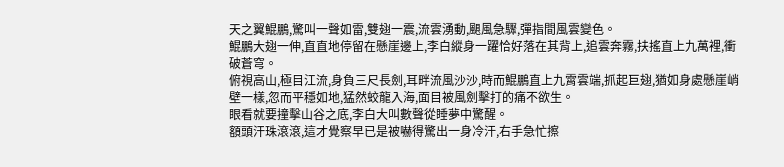天之翼鯤鵬,驚叫一聲如雷,雙翅一震,流雲湧動,颶風急驟,彈指間風雲變色。
鯤鵬大翅一伸,直直地停留在懸崖邊上,李白縱身一躍恰好落在其背上,追雲奔霧,扶搖直上九萬裡,衝破蒼穹。
俯視高山,極目江流,身負三尺長劍,耳畔流風沙沙,時而鯤鵬直上九霄雲端,抓起巨翅,猶如身處懸崖峭壁一樣,忽而平穩如地,猛然蛟龍入海,面目被風劍擊打的痛不欲生。
眼看就要撞擊山谷之底,李白大叫數聲從睡夢中驚醒。
額頭汗珠滾滾,這才覺察早已是被嚇得驚出一身冷汗,右手急忙擦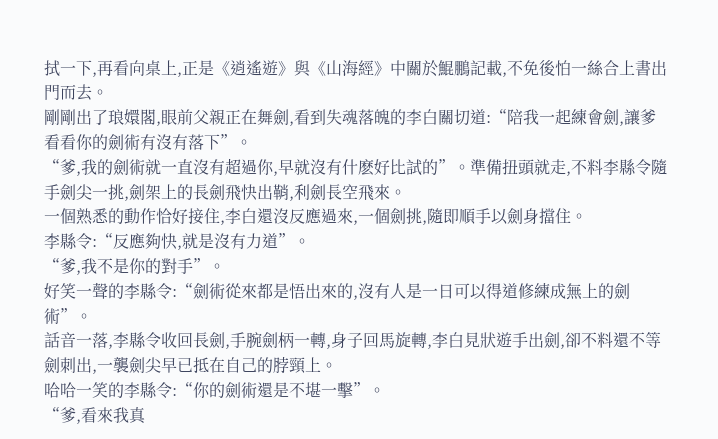拭一下,再看向桌上,正是《逍遙遊》與《山海經》中關於鯤鵬記載,不免後怕一絲合上書出門而去。
剛剛出了琅嬛閣,眼前父親正在舞劍,看到失魂落魄的李白關切道:“陪我一起練會劍,讓爹看看你的劍術有沒有落下”。
“爹,我的劍術就一直沒有超過你,早就沒有什麽好比試的”。準備扭頭就走,不料李縣令隨手劍尖一挑,劍架上的長劍飛快出鞘,利劍長空飛來。
一個熟悉的動作恰好接住,李白還沒反應過來,一個劍挑,隨即順手以劍身擋住。
李縣令:“反應夠快,就是沒有力道”。
“爹,我不是你的對手”。
好笑一聲的李縣令:“劍術從來都是悟出來的,沒有人是一日可以得道修練成無上的劍術”。
話音一落,李縣令收回長劍,手腕劍柄一轉,身子回馬旋轉,李白見狀遊手出劍,卻不料還不等劍刺出,一襲劍尖早已抵在自己的脖頸上。
哈哈一笑的李縣令:“你的劍術還是不堪一擊”。
“爹,看來我真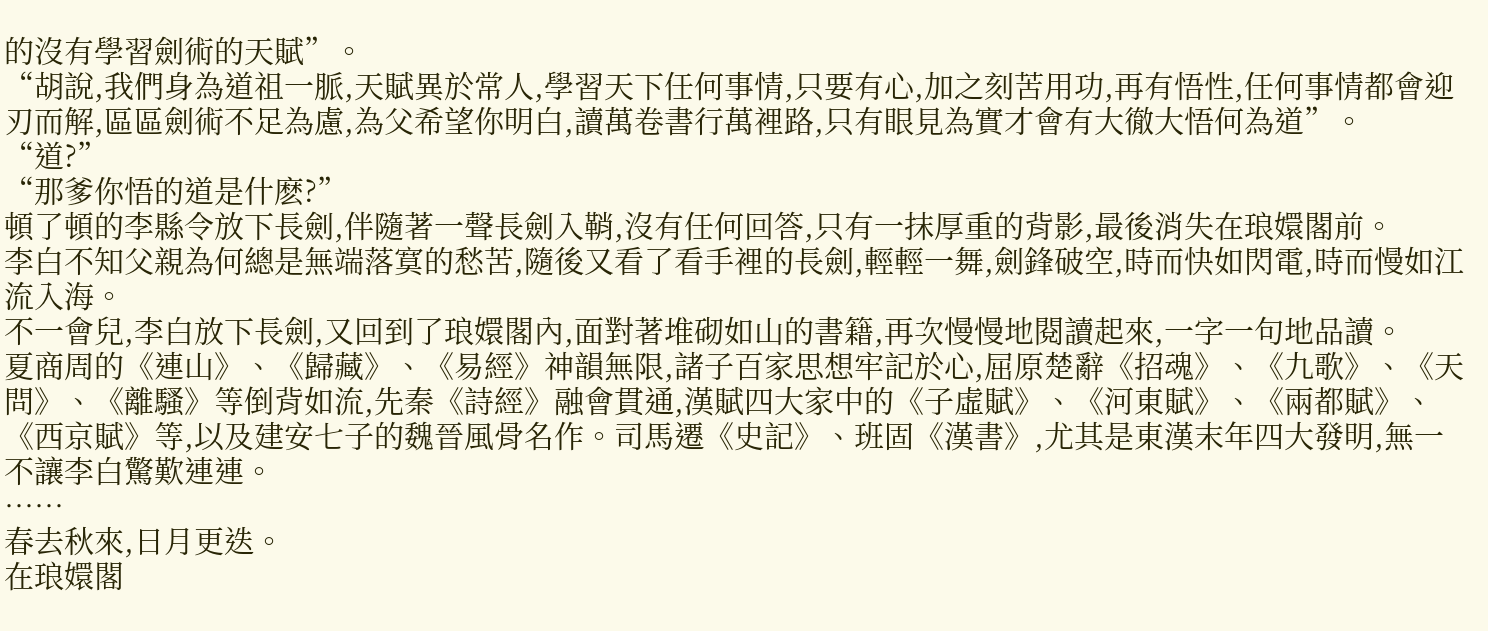的沒有學習劍術的天賦”。
“胡說,我們身為道祖一脈,天賦異於常人,學習天下任何事情,只要有心,加之刻苦用功,再有悟性,任何事情都會迎刃而解,區區劍術不足為慮,為父希望你明白,讀萬卷書行萬裡路,只有眼見為實才會有大徹大悟何為道”。
“道?”
“那爹你悟的道是什麽?”
頓了頓的李縣令放下長劍,伴隨著一聲長劍入鞘,沒有任何回答,只有一抹厚重的背影,最後消失在琅嬛閣前。
李白不知父親為何總是無端落寞的愁苦,隨後又看了看手裡的長劍,輕輕一舞,劍鋒破空,時而快如閃電,時而慢如江流入海。
不一會兒,李白放下長劍,又回到了琅嬛閣內,面對著堆砌如山的書籍,再次慢慢地閱讀起來,一字一句地品讀。
夏商周的《連山》、《歸藏》、《易經》神韻無限,諸子百家思想牢記於心,屈原楚辭《招魂》、《九歌》、《天問》、《離騷》等倒背如流,先秦《詩經》融會貫通,漢賦四大家中的《子虛賦》、《河東賦》、《兩都賦》、《西京賦》等,以及建安七子的魏晉風骨名作。司馬遷《史記》、班固《漢書》,尤其是東漢末年四大發明,無一不讓李白驚歎連連。
……
春去秋來,日月更迭。
在琅嬛閣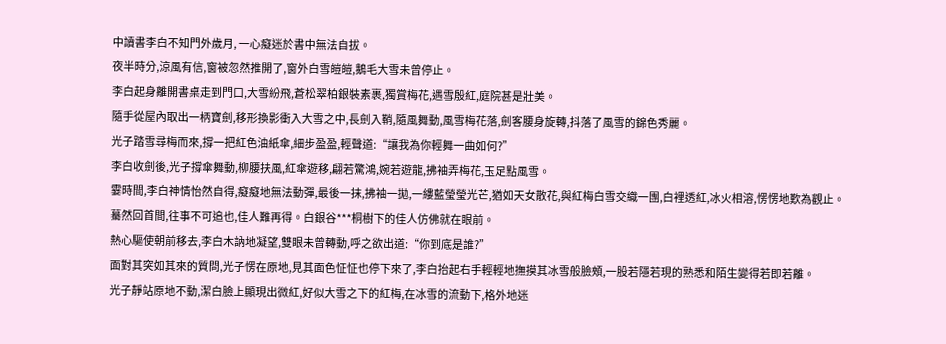中讀書李白不知門外歲月, 一心癡迷於書中無法自拔。
夜半時分,涼風有信,窗被忽然推開了,窗外白雪皚皚,鵝毛大雪未曾停止。
李白起身離開書桌走到門口,大雪紛飛,蒼松翠柏銀裝素裹,獨賞梅花,遇雪殷紅,庭院甚是壯美。
隨手從屋內取出一柄寶劍,移形換影衝入大雪之中,長劍入鞘,隨風舞動,風雪梅花落,劍客腰身旋轉,抖落了風雪的錦色秀麗。
光子踏雪尋梅而來,撐一把紅色油紙傘,細步盈盈,輕聲道:“讓我為你輕舞一曲如何?”
李白收劍後,光子撐傘舞動,柳腰扶風,紅傘遊移,翩若驚鴻,婉若遊龍,拂袖弄梅花,玉足點風雪。
霎時間,李白神情怡然自得,癡癡地無法動彈,最後一抹,拂袖一拋,一縷藍瑩瑩光芒,猶如天女散花,與紅梅白雪交織一團,白裡透紅,冰火相溶,愣愣地歎為觀止。
驀然回首間,往事不可追也,佳人難再得。白銀谷***桐樹下的佳人仿佛就在眼前。
熱心驅使朝前移去,李白木訥地凝望,雙眼未曾轉動,呼之欲出道:“你到底是誰?”
面對其突如其來的質問,光子愣在原地,見其面色怔怔也停下來了,李白抬起右手輕輕地撫摸其冰雪般臉頰,一股若隱若現的熟悉和陌生變得若即若離。
光子靜站原地不動,潔白臉上顯現出微紅,好似大雪之下的紅梅,在冰雪的流動下,格外地迷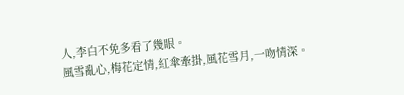人,李白不免多看了幾眼。
風雪亂心,梅花定情,紅傘牽掛,風花雪月,一吻情深。